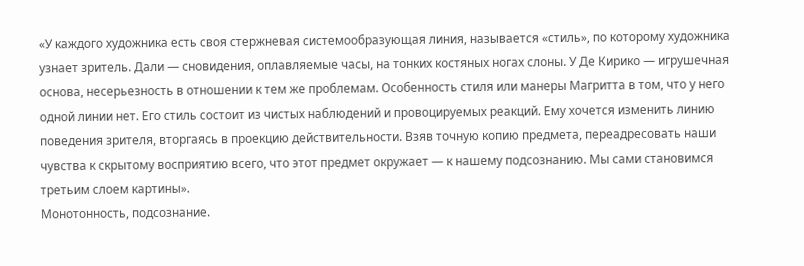«У каждого художника есть своя стержневая системообразующая линия, называется «стиль», по которому художника узнает зритель. Дали — сновидения, оплавляемые часы, на тонких костяных ногах слоны. У Де Кирико — игрушечная основа, несерьезность в отношении к тем же проблемам. Особенность стиля или манеры Магритта в том, что у него одной линии нет. Его стиль состоит из чистых наблюдений и провоцируемых реакций. Ему хочется изменить линию поведения зрителя, вторгаясь в проекцию действительности. Взяв точную копию предмета, переадресовать наши чувства к скрытому восприятию всего, что этот предмет окружает — к нашему подсознанию. Мы сами становимся третьим слоем картины».
Монотонность, подсознание.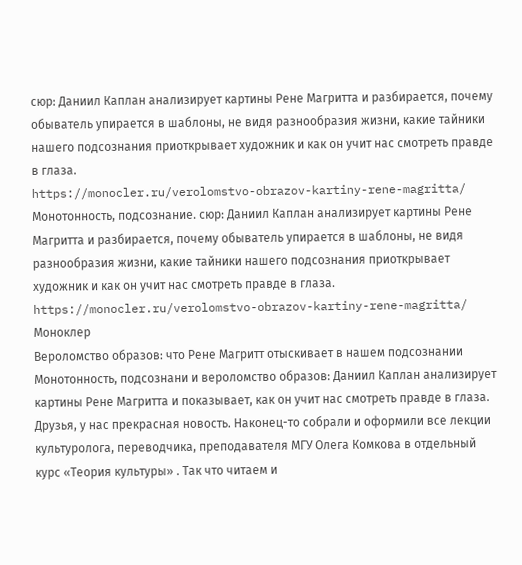сюр: Даниил Каплан анализирует картины Рене Магритта и разбирается, почему обыватель упирается в шаблоны, не видя разнообразия жизни, какие тайники нашего подсознания приоткрывает художник и как он учит нас смотреть правде в глаза.
https://monocler.ru/verolomstvo-obrazov-kartiny-rene-magritta/
Монотонность, подсознание. сюр: Даниил Каплан анализирует картины Рене Магритта и разбирается, почему обыватель упирается в шаблоны, не видя разнообразия жизни, какие тайники нашего подсознания приоткрывает художник и как он учит нас смотреть правде в глаза.
https://monocler.ru/verolomstvo-obrazov-kartiny-rene-magritta/
Моноклер
Вероломство образов: что Рене Магритт отыскивает в нашем подсознании
Монотонность, подсознани и вероломство образов: Даниил Каплан анализирует картины Рене Магритта и показывает, как он учит нас смотреть правде в глаза.
Друзья, у нас прекрасная новость. Наконец-то собрали и оформили все лекции культуролога, переводчика, преподавателя МГУ Олега Комкова в отдельный курс «Теория культуры» . Так что читаем и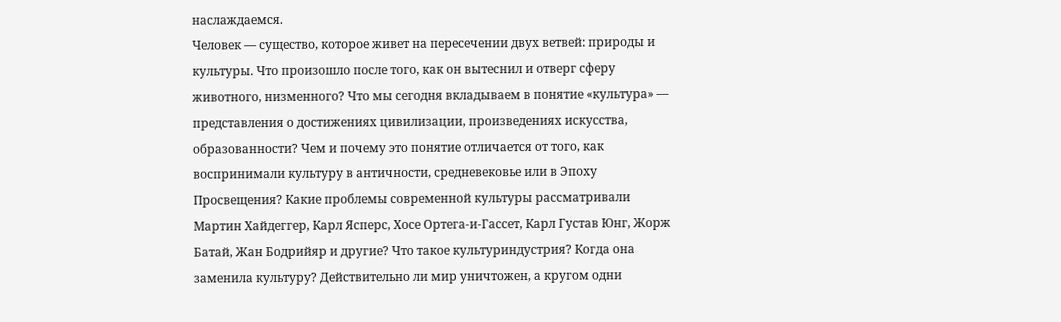наслаждаемся.
Человек — существо, которое живет на пересечении двух ветвей: природы и культуры. Что произошло после того, как он вытеснил и отверг сферу животного, низменного? Что мы сегодня вкладываем в понятие «культура» — представления о достижениях цивилизации, произведениях искусства, образованности? Чем и почему это понятие отличается от того, как воспринимали культуру в античности, средневековье или в Эпоху Просвещения? Какие проблемы современной культуры рассматривали Мартин Хайдеггер, Карл Ясперс, Хосе Ортега-и-Гассет, Карл Густав Юнг, Жорж Батай, Жан Бодрийяр и другие? Что такое культуриндустрия? Когда она заменила культуру? Действительно ли мир уничтожен, а кругом одни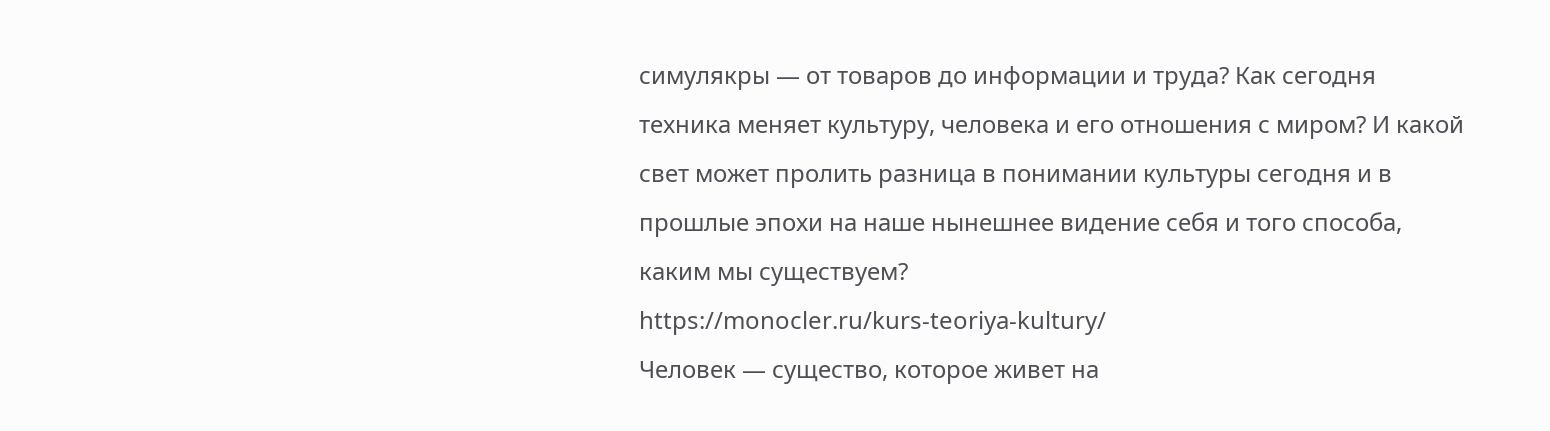симулякры — от товаров до информации и труда? Как сегодня техника меняет культуру, человека и его отношения с миром? И какой свет может пролить разница в понимании культуры сегодня и в прошлые эпохи на наше нынешнее видение себя и того способа, каким мы существуем?
https://monocler.ru/kurs-teoriya-kultury/
Человек — существо, которое живет на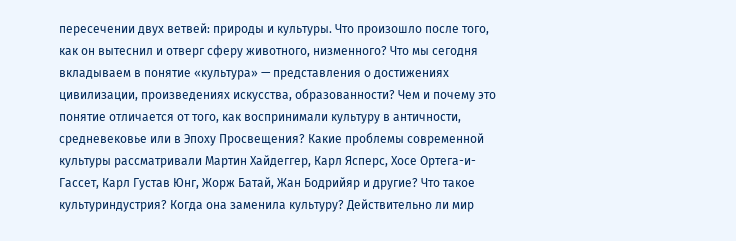пересечении двух ветвей: природы и культуры. Что произошло после того, как он вытеснил и отверг сферу животного, низменного? Что мы сегодня вкладываем в понятие «культура» — представления о достижениях цивилизации, произведениях искусства, образованности? Чем и почему это понятие отличается от того, как воспринимали культуру в античности, средневековье или в Эпоху Просвещения? Какие проблемы современной культуры рассматривали Мартин Хайдеггер, Карл Ясперс, Хосе Ортега-и-Гассет, Карл Густав Юнг, Жорж Батай, Жан Бодрийяр и другие? Что такое культуриндустрия? Когда она заменила культуру? Действительно ли мир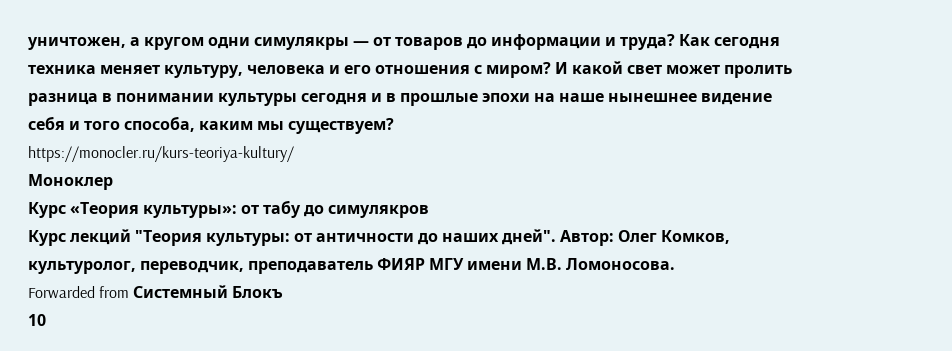уничтожен, а кругом одни симулякры — от товаров до информации и труда? Как сегодня техника меняет культуру, человека и его отношения с миром? И какой свет может пролить разница в понимании культуры сегодня и в прошлые эпохи на наше нынешнее видение себя и того способа, каким мы существуем?
https://monocler.ru/kurs-teoriya-kultury/
Моноклер
Курс «Теория культуры»: от табу до симулякров
Курс лекций "Теория культуры: от античности до наших дней". Автор: Олег Комков, культуролог, переводчик, преподаватель ФИЯР МГУ имени М.В. Ломоносова.
Forwarded from Системный Блокъ
10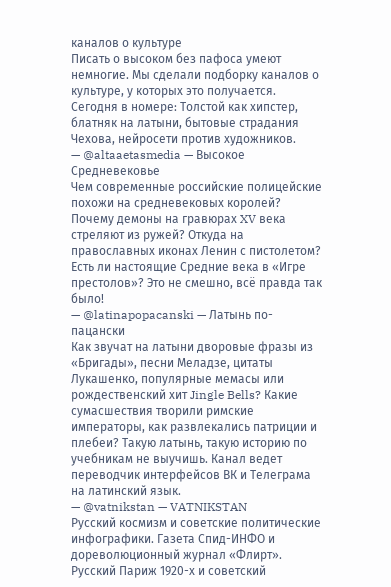каналов о культуре
Писать о высоком без пафоса умеют немногие. Мы сделали подборку каналов о культуре, у которых это получается. Сегодня в номере: Толстой как хипстер, блатняк на латыни, бытовые страдания Чехова, нейросети против художников.
— @altaaetasmedia — Высокое Средневековье
Чем современные российские полицейские похожи на средневековых королей? Почему демоны на гравюрах XV века стреляют из ружей? Откуда на православных иконах Ленин с пистолетом? Есть ли настоящие Средние века в «Игре престолов»? Это не смешно, всё правда так было!
— @latinapopacanski — Латынь по-пацански
Как звучат на латыни дворовые фразы из «Бригады», песни Меладзе, цитаты Лукашенко, популярные мемасы или рождественский хит Jingle Bells? Какие сумасшествия творили римские императоры, как развлекались патриции и плебеи? Такую латынь, такую историю по учебникам не выучишь. Канал ведет переводчик интерфейсов ВК и Телеграма на латинский язык.
— @vatnikstan — VATNIKSTAN
Русский космизм и советские политические инфографики. Газета Спид-ИНФО и дореволюционный журнал «Флирт». Русский Париж 1920-х и советский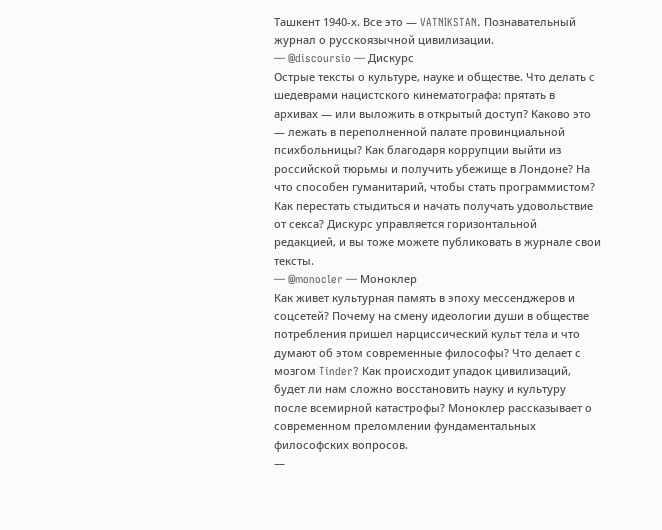Ташкент 1940-х. Все это — VATNIKSTAN. Познавательный журнал о русскоязычной цивилизации.
— @discoursio — Дискурс
Острые тексты о культуре, науке и обществе. Что делать с шедеврами нацистского кинематографа: прятать в архивах — или выложить в открытый доступ? Каково это — лежать в переполненной палате провинциальной психбольницы? Как благодаря коррупции выйти из российской тюрьмы и получить убежище в Лондоне? На что способен гуманитарий, чтобы стать программистом? Как перестать стыдиться и начать получать удовольствие от секса? Дискурс управляется горизонтальной редакцией, и вы тоже можете публиковать в журнале свои тексты.
— @monocler — Моноклер
Как живет культурная память в эпоху мессенджеров и соцсетей? Почему на смену идеологии души в обществе потребления пришел нарциссический культ тела и что думают об этом современные философы? Что делает с мозгом Tinder? Как происходит упадок цивилизаций, будет ли нам сложно восстановить науку и культуру после всемирной катастрофы? Моноклер рассказывает о современном преломлении фундаментальных философских вопросов.
—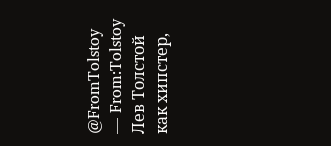@FromTolstoy — From:Tolstoy
Лев Толстой как хипстер,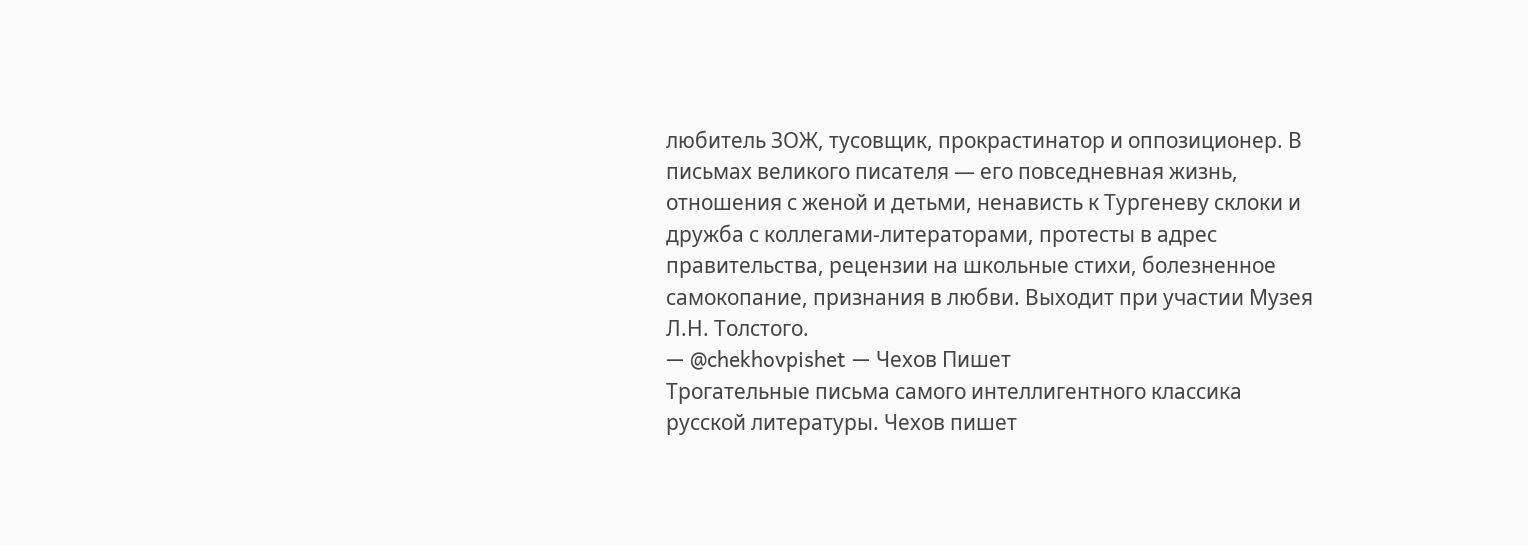любитель ЗОЖ, тусовщик, прокрастинатор и оппозиционер. В письмах великого писателя — его повседневная жизнь, отношения с женой и детьми, ненависть к Тургеневу склоки и дружба с коллегами-литераторами, протесты в адрес правительства, рецензии на школьные стихи, болезненное самокопание, признания в любви. Выходит при участии Музея Л.Н. Толстого.
— @chekhovpishet — Чехов Пишет
Трогательные письма самого интеллигентного классика русской литературы. Чехов пишет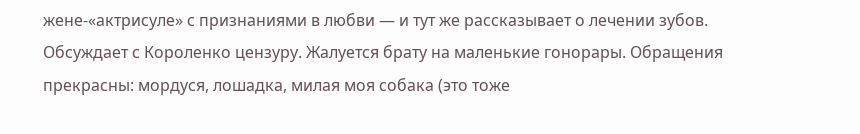жене-«актрисуле» с признаниями в любви — и тут же рассказывает о лечении зубов. Обсуждает с Короленко цензуру. Жалуется брату на маленькие гонорары. Обращения прекрасны: мордуся, лошадка, милая моя собака (это тоже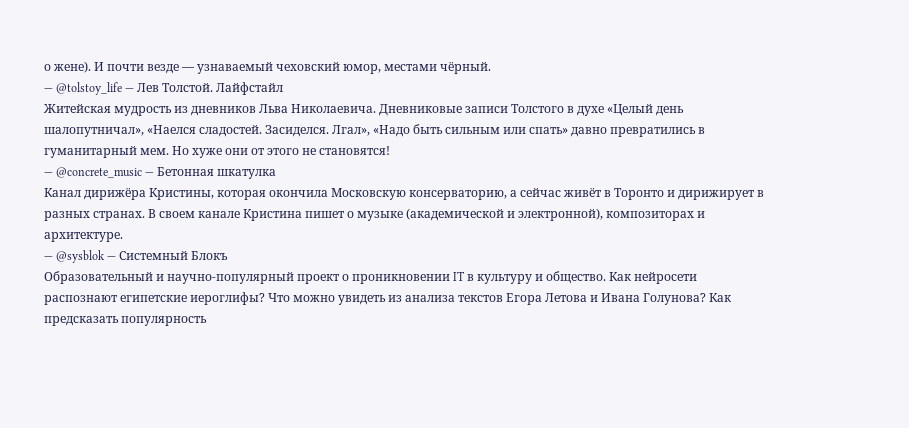о жене). И почти везде — узнаваемый чеховский юмор, местами чёрный.
— @tolstoy_life — Лев Толстой. Лайфстайл
Житейская мудрость из дневников Льва Николаевича. Дневниковые записи Толстого в духе «Целый день шалопутничал», «Наелся сладостей. Засиделся. Лгал», «Надо быть сильным или спать» давно превратились в гуманитарный мем. Но хуже они от этого не становятся!
— @concrete_music — Бетонная шкатулка
Канал дирижёра Кристины, которая окончила Московскую консерваторию, а сейчас живёт в Торонто и дирижирует в разных странах. В своем канале Кристина пишет о музыке (академической и электронной), композиторах и архитектуре.
— @sysblok — Системный Блокъ
Образовательный и научно-популярный проект о проникновении IT в культуру и общество. Как нейросети распознают египетские иероглифы? Что можно увидеть из анализа текстов Егора Летова и Ивана Голунова? Как предсказать популярность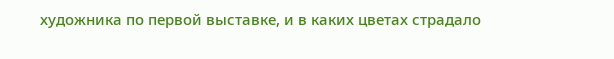художника по первой выставке, и в каких цветах страдало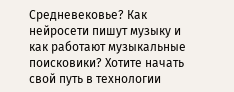Средневековье? Как нейросети пишут музыку и как работают музыкальные поисковики? Хотите начать свой путь в технологии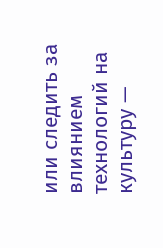или следить за влиянием технологий на культуру —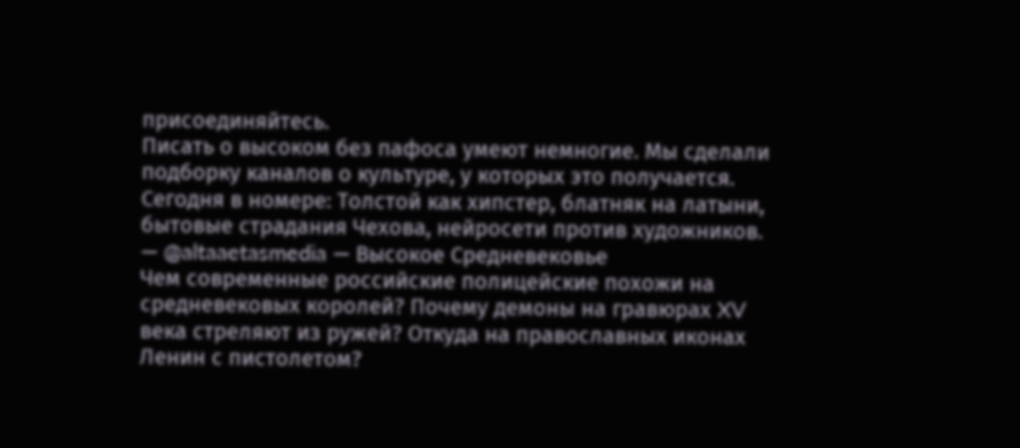присоединяйтесь.
Писать о высоком без пафоса умеют немногие. Мы сделали подборку каналов о культуре, у которых это получается. Сегодня в номере: Толстой как хипстер, блатняк на латыни, бытовые страдания Чехова, нейросети против художников.
— @altaaetasmedia — Высокое Средневековье
Чем современные российские полицейские похожи на средневековых королей? Почему демоны на гравюрах XV века стреляют из ружей? Откуда на православных иконах Ленин с пистолетом?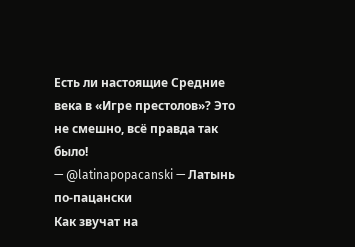Есть ли настоящие Средние века в «Игре престолов»? Это не смешно, всё правда так было!
— @latinapopacanski — Латынь по-пацански
Как звучат на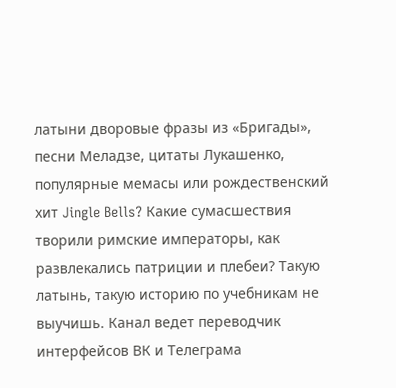латыни дворовые фразы из «Бригады», песни Меладзе, цитаты Лукашенко, популярные мемасы или рождественский хит Jingle Bells? Какие сумасшествия творили римские императоры, как развлекались патриции и плебеи? Такую латынь, такую историю по учебникам не выучишь. Канал ведет переводчик интерфейсов ВК и Телеграма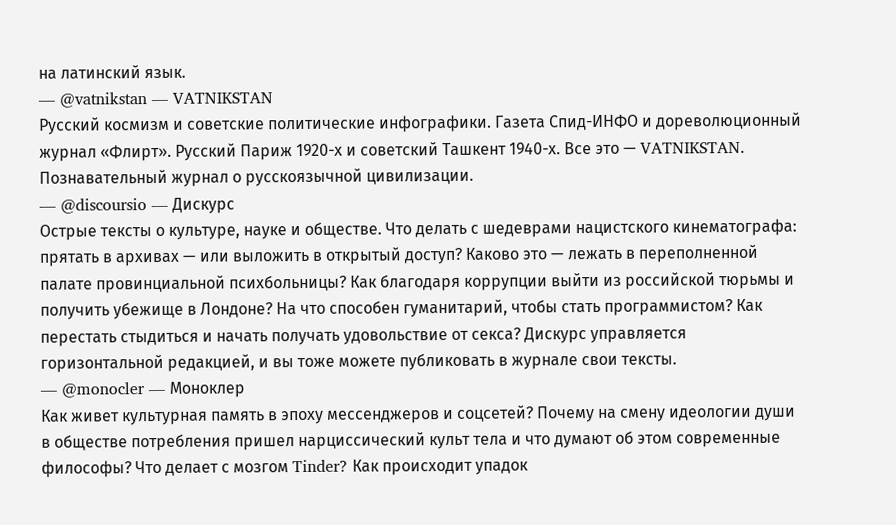на латинский язык.
— @vatnikstan — VATNIKSTAN
Русский космизм и советские политические инфографики. Газета Спид-ИНФО и дореволюционный журнал «Флирт». Русский Париж 1920-х и советский Ташкент 1940-х. Все это — VATNIKSTAN. Познавательный журнал о русскоязычной цивилизации.
— @discoursio — Дискурс
Острые тексты о культуре, науке и обществе. Что делать с шедеврами нацистского кинематографа: прятать в архивах — или выложить в открытый доступ? Каково это — лежать в переполненной палате провинциальной психбольницы? Как благодаря коррупции выйти из российской тюрьмы и получить убежище в Лондоне? На что способен гуманитарий, чтобы стать программистом? Как перестать стыдиться и начать получать удовольствие от секса? Дискурс управляется горизонтальной редакцией, и вы тоже можете публиковать в журнале свои тексты.
— @monocler — Моноклер
Как живет культурная память в эпоху мессенджеров и соцсетей? Почему на смену идеологии души в обществе потребления пришел нарциссический культ тела и что думают об этом современные философы? Что делает с мозгом Tinder? Как происходит упадок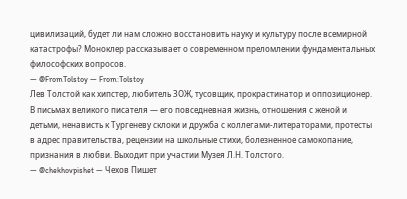цивилизаций, будет ли нам сложно восстановить науку и культуру после всемирной катастрофы? Моноклер рассказывает о современном преломлении фундаментальных философских вопросов.
— @FromTolstoy — From:Tolstoy
Лев Толстой как хипстер, любитель ЗОЖ, тусовщик, прокрастинатор и оппозиционер. В письмах великого писателя — его повседневная жизнь, отношения с женой и детьми, ненависть к Тургеневу склоки и дружба с коллегами-литераторами, протесты в адрес правительства, рецензии на школьные стихи, болезненное самокопание, признания в любви. Выходит при участии Музея Л.Н. Толстого.
— @chekhovpishet — Чехов Пишет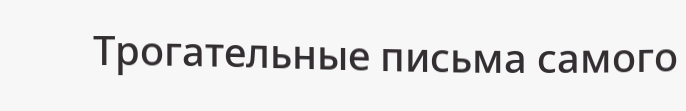Трогательные письма самого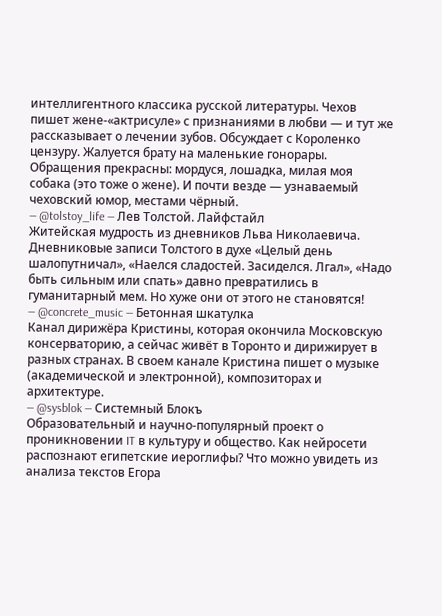интеллигентного классика русской литературы. Чехов пишет жене-«актрисуле» с признаниями в любви — и тут же рассказывает о лечении зубов. Обсуждает с Короленко цензуру. Жалуется брату на маленькие гонорары. Обращения прекрасны: мордуся, лошадка, милая моя собака (это тоже о жене). И почти везде — узнаваемый чеховский юмор, местами чёрный.
— @tolstoy_life — Лев Толстой. Лайфстайл
Житейская мудрость из дневников Льва Николаевича. Дневниковые записи Толстого в духе «Целый день шалопутничал», «Наелся сладостей. Засиделся. Лгал», «Надо быть сильным или спать» давно превратились в гуманитарный мем. Но хуже они от этого не становятся!
— @concrete_music — Бетонная шкатулка
Канал дирижёра Кристины, которая окончила Московскую консерваторию, а сейчас живёт в Торонто и дирижирует в разных странах. В своем канале Кристина пишет о музыке (академической и электронной), композиторах и архитектуре.
— @sysblok — Системный Блокъ
Образовательный и научно-популярный проект о проникновении IT в культуру и общество. Как нейросети распознают египетские иероглифы? Что можно увидеть из анализа текстов Егора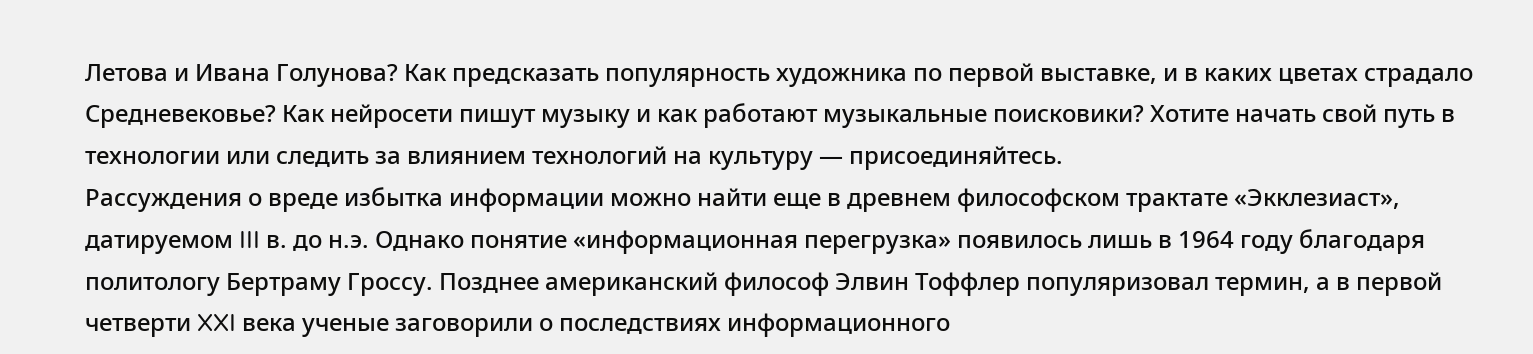Летова и Ивана Голунова? Как предсказать популярность художника по первой выставке, и в каких цветах страдало Средневековье? Как нейросети пишут музыку и как работают музыкальные поисковики? Хотите начать свой путь в технологии или следить за влиянием технологий на культуру — присоединяйтесь.
Рассуждения о вреде избытка информации можно найти еще в древнем философском трактате «Экклезиаст», датируемом III в. до н.э. Однако понятие «информационная перегрузка» появилось лишь в 1964 году благодаря политологу Бертраму Гроссу. Позднее американский философ Элвин Тоффлер популяризовал термин, а в первой четверти XXI века ученые заговорили о последствиях информационного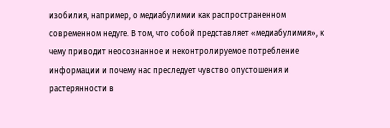изобилия, например, о медиабулимии как распространенном современном недуге. В том, что собой представляет «медиабулимия», к чему приводит неосознанное и неконтролируемое потребление информации и почему нас преследует чувство опустошения и растерянности в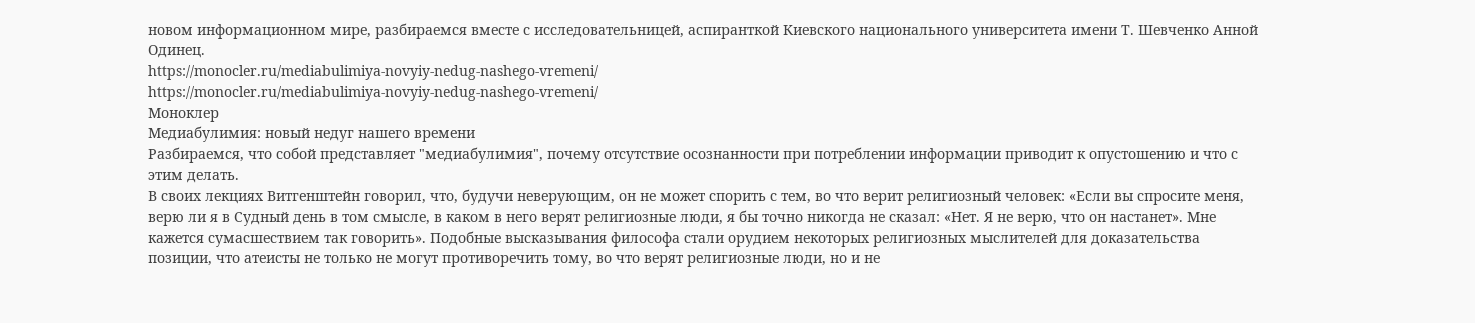новом информационном мире, разбираемся вместе с исследовательницей, аспиранткой Киевского национального университета имени Т. Шевченко Анной Одинец.
https://monocler.ru/mediabulimiya-novyiy-nedug-nashego-vremeni/
https://monocler.ru/mediabulimiya-novyiy-nedug-nashego-vremeni/
Моноклер
Медиабулимия: новый недуг нашего времени
Разбираемся, что собой представляет "медиабулимия", почему отсутствие осознанности при потреблении информации приводит к опустошению и что с этим делать.
В своих лекциях Витгенштейн говорил, что, будучи неверующим, он не может спорить с тем, во что верит религиозный человек: «Если вы спросите меня, верю ли я в Судный день в том смысле, в каком в него верят религиозные люди, я бы точно никогда не сказал: «Нет. Я не верю, что он настанет». Мне кажется сумасшествием так говорить». Подобные высказывания философа стали орудием некоторых религиозных мыслителей для доказательства позиции, что атеисты не только не могут противоречить тому, во что верят религиозные люди, но и не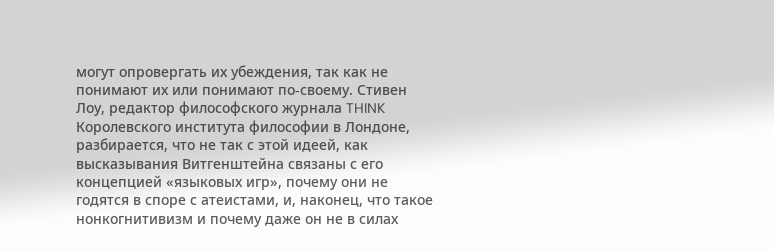могут опровергать их убеждения, так как не понимают их или понимают по-своему. Стивен Лоу, редактор философского журнала THINK Королевского института философии в Лондоне, разбирается, что не так с этой идеей, как высказывания Витгенштейна связаны с его концепцией «языковых игр», почему они не годятся в споре с атеистами, и, наконец, что такое нонкогнитивизм и почему даже он не в силах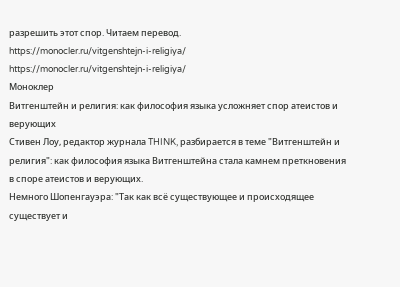разрешить этот спор. Читаем перевод.
https://monocler.ru/vitgenshtejn-i-religiya/
https://monocler.ru/vitgenshtejn-i-religiya/
Моноклер
Витгенштейн и религия: как философия языка усложняет спор атеистов и верующих
Стивен Лоу, редактор журнала THINK, разбирается в теме "Витгенштейн и религия": как философия языка Витгенштейна стала камнем преткновения в споре атеистов и верующих.
Немного Шопенгауэра: "Так как всё существующее и происходящее существует и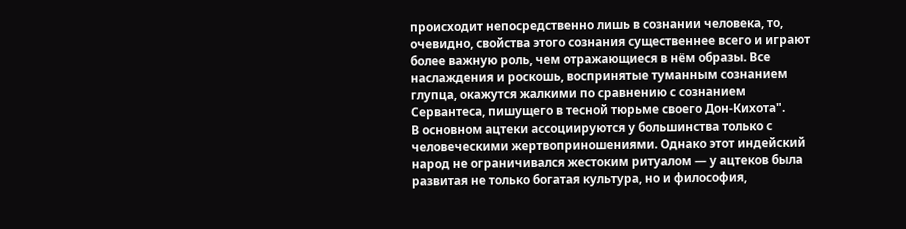происходит непосредственно лишь в сознании человека, то, очевидно, свойства этого сознания существеннее всего и играют более важную роль, чем отражающиеся в нём образы. Все наслаждения и роскошь, воспринятые туманным сознанием глупца, окажутся жалкими по сравнению с сознанием Сервантеса, пишущего в тесной тюрьме своего Дон-Кихота".
В основном ацтеки ассоциируются у большинства только с человеческими жертвоприношениями. Однако этот индейский народ не ограничивался жестоким ритуалом — у ацтеков была развитая не только богатая культура, но и философия,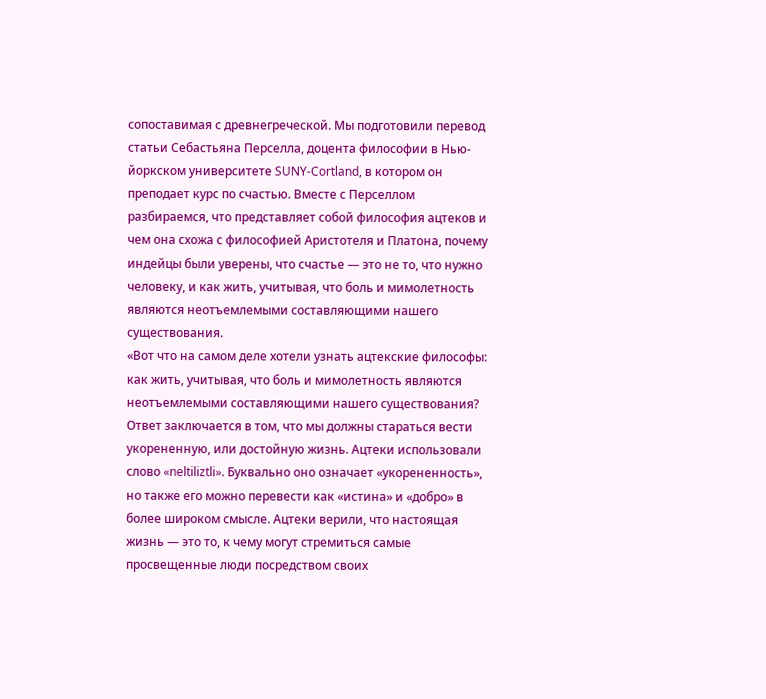сопоставимая с древнегреческой. Мы подготовили перевод статьи Себастьяна Перселла, доцента философии в Нью-йоркском университете SUNY-Cortland, в котором он преподает курс по счастью. Вместе с Перселлом разбираемся, что представляет собой философия ацтеков и чем она схожа с философией Аристотеля и Платона, почему индейцы были уверены, что счастье — это не то, что нужно человеку, и как жить, учитывая, что боль и мимолетность являются неотъемлемыми составляющими нашего существования.
«Вот что на самом деле хотели узнать ацтекские философы: как жить, учитывая, что боль и мимолетность являются неотъемлемыми составляющими нашего существования?
Ответ заключается в том, что мы должны стараться вести укорененную, или достойную жизнь. Ацтеки использовали слово «neltiliztli». Буквально оно означает «укорененность», но также его можно перевести как «истина» и «добро» в более широком смысле. Ацтеки верили, что настоящая жизнь — это то, к чему могут стремиться самые просвещенные люди посредством своих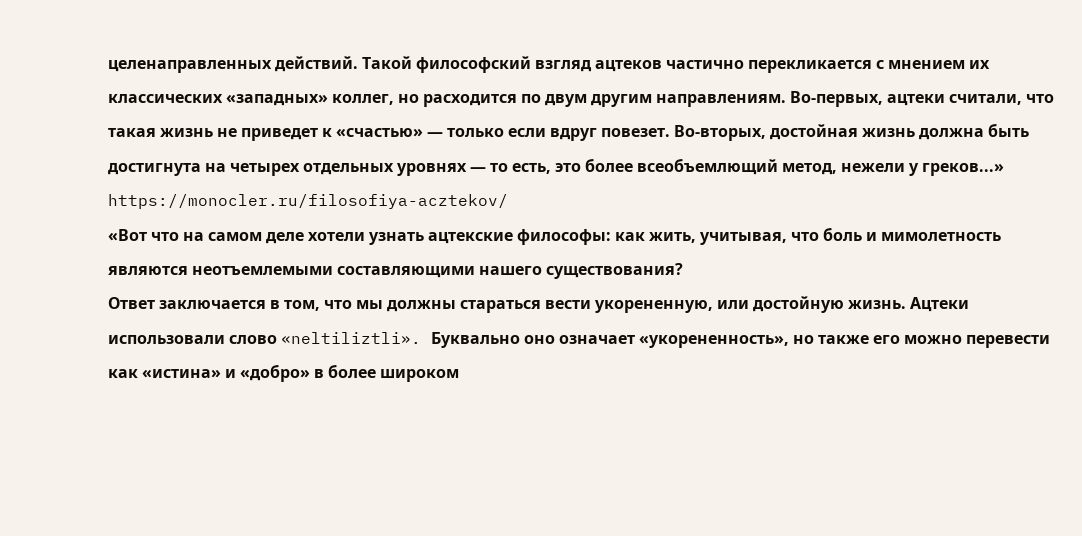целенаправленных действий. Такой философский взгляд ацтеков частично перекликается с мнением их классических «западных» коллег, но расходится по двум другим направлениям. Во-первых, ацтеки считали, что такая жизнь не приведет к «счастью» — только если вдруг повезет. Во-вторых, достойная жизнь должна быть достигнута на четырех отдельных уровнях — то есть, это более всеобъемлющий метод, нежели у греков...»
https://monocler.ru/filosofiya-acztekov/
«Вот что на самом деле хотели узнать ацтекские философы: как жить, учитывая, что боль и мимолетность являются неотъемлемыми составляющими нашего существования?
Ответ заключается в том, что мы должны стараться вести укорененную, или достойную жизнь. Ацтеки использовали слово «neltiliztli». Буквально оно означает «укорененность», но также его можно перевести как «истина» и «добро» в более широком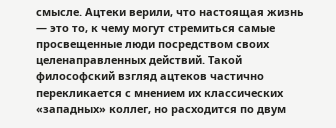смысле. Ацтеки верили, что настоящая жизнь — это то, к чему могут стремиться самые просвещенные люди посредством своих целенаправленных действий. Такой философский взгляд ацтеков частично перекликается с мнением их классических «западных» коллег, но расходится по двум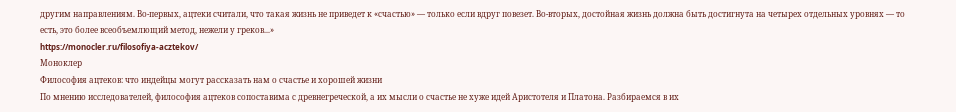другим направлениям. Во-первых, ацтеки считали, что такая жизнь не приведет к «счастью» — только если вдруг повезет. Во-вторых, достойная жизнь должна быть достигнута на четырех отдельных уровнях — то есть, это более всеобъемлющий метод, нежели у греков...»
https://monocler.ru/filosofiya-acztekov/
Моноклер
Философия ацтеков: что индейцы могут рассказать нам о счастье и хорошей жизни
По мнению исследователей, философия ацтеков сопоставима с древнегреческой, а их мысли о счастье не хуже идей Аристотеля и Платона. Разбираемся в их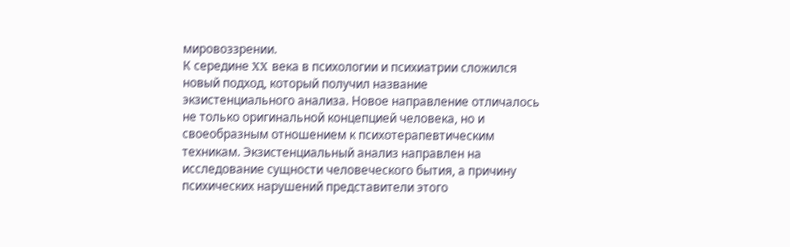мировоззрении.
К середине XX века в психологии и психиатрии сложился новый подход, который получил название экзистенциального анализа. Новое направление отличалось не только оригинальной концепцией человека, но и своеобразным отношением к психотерапевтическим техникам. Экзистенциальный анализ направлен на исследование сущности человеческого бытия, а причину психических нарушений представители этого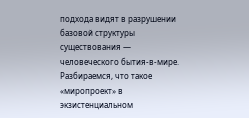подхода видят в разрушении базовой структуры существования — человеческого бытия-в-мире. Разбираемся, что такое «миропроект» в экзистенциальном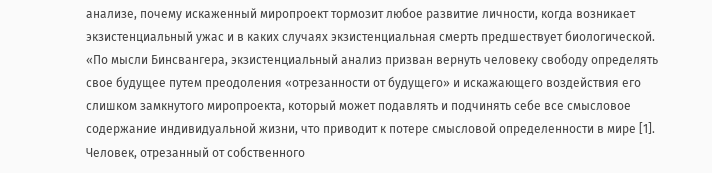анализе, почему искаженный миропроект тормозит любое развитие личности, когда возникает экзистенциальный ужас и в каких случаях экзистенциальная смерть предшествует биологической.
«По мысли Бинсвангера, экзистенциальный анализ призван вернуть человеку свободу определять свое будущее путем преодоления «отрезанности от будущего» и искажающего воздействия его слишком замкнутого миропроекта, который может подавлять и подчинять себе все смысловое содержание индивидуальной жизни, что приводит к потере смысловой определенности в мире [1]. Человек, отрезанный от собственного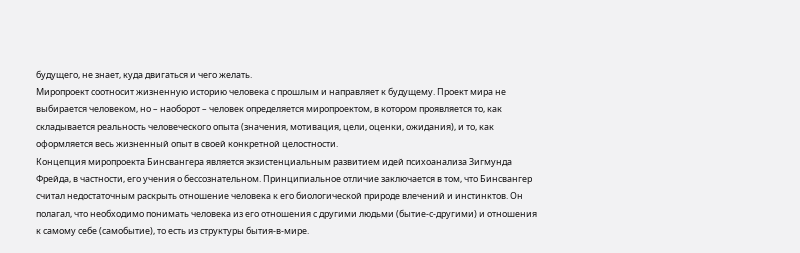будущего, не знает, куда двигаться и чего желать.
Миропроект соотносит жизненную историю человека с прошлым и направляет к будущему. Проект мира не выбирается человеком, но – наоборот – человек определяется миропроектом, в котором проявляется то, как складывается реальность человеческого опыта (значения, мотивация, цели, оценки, ожидания), и то, как оформляется весь жизненный опыт в своей конкретной целостности.
Концепция миропроекта Бинсвангера является экзистенциальным развитием идей психоанализа Зигмунда Фрейда, в частности, его учения о бессознательном. Принципиальное отличие заключается в том, что Бинсвангер считал недостаточным раскрыть отношение человека к его биологической природе влечений и инстинктов. Он полагал, что необходимо понимать человека из его отношения с другими людьми (бытие-с-другими) и отношения к самому себе (самобытие), то есть из структуры бытия-в-мире.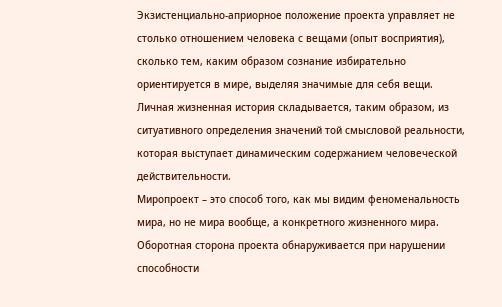Экзистенциально-априорное положение проекта управляет не столько отношением человека с вещами (опыт восприятия), сколько тем, каким образом сознание избирательно ориентируется в мире, выделяя значимые для себя вещи. Личная жизненная история складывается, таким образом, из ситуативного определения значений той смысловой реальности, которая выступает динамическим содержанием человеческой действительности.
Миропроект – это способ того, как мы видим феноменальность мира, но не мира вообще, а конкретного жизненного мира. Оборотная сторона проекта обнаруживается при нарушении способности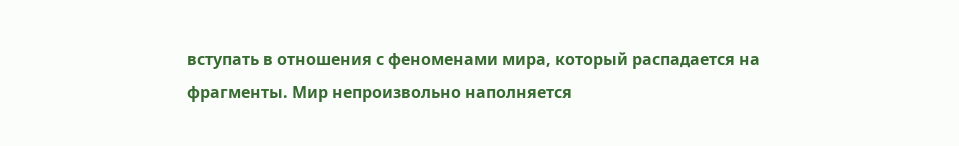вступать в отношения с феноменами мира, который распадается на фрагменты. Мир непроизвольно наполняется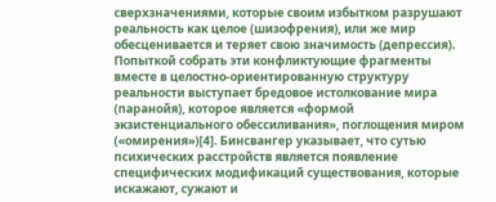сверхзначениями, которые своим избытком разрушают реальность как целое (шизофрения), или же мир обесценивается и теряет свою значимость (депрессия). Попыткой собрать эти конфликтующие фрагменты вместе в целостно-ориентированную структуру реальности выступает бредовое истолкование мира (паранойя), которое является «формой экзистенциального обессиливания», поглощения миром («омирения»)[4]. Бинсвангер указывает, что сутью психических расстройств является появление специфических модификаций существования, которые искажают, сужают и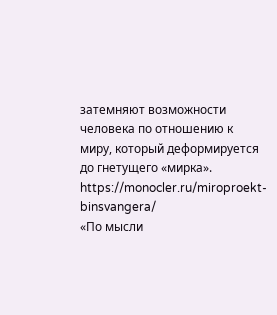затемняют возможности человека по отношению к миру, который деформируется до гнетущего «мирка».
https://monocler.ru/miroproekt-binsvangera/
«По мысли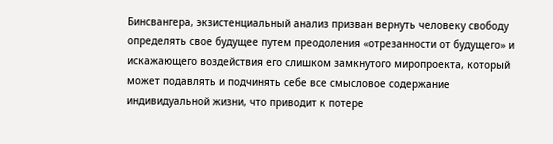Бинсвангера, экзистенциальный анализ призван вернуть человеку свободу определять свое будущее путем преодоления «отрезанности от будущего» и искажающего воздействия его слишком замкнутого миропроекта, который может подавлять и подчинять себе все смысловое содержание индивидуальной жизни, что приводит к потере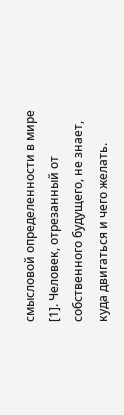смысловой определенности в мире [1]. Человек, отрезанный от собственного будущего, не знает, куда двигаться и чего желать.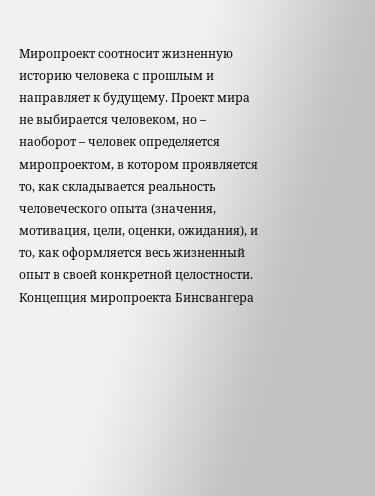Миропроект соотносит жизненную историю человека с прошлым и направляет к будущему. Проект мира не выбирается человеком, но – наоборот – человек определяется миропроектом, в котором проявляется то, как складывается реальность человеческого опыта (значения, мотивация, цели, оценки, ожидания), и то, как оформляется весь жизненный опыт в своей конкретной целостности.
Концепция миропроекта Бинсвангера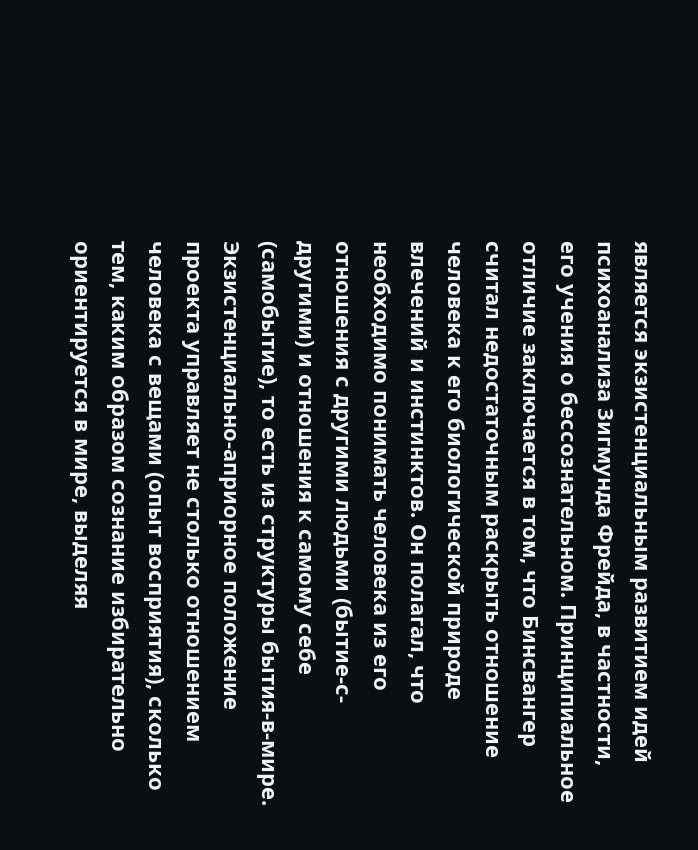является экзистенциальным развитием идей психоанализа Зигмунда Фрейда, в частности, его учения о бессознательном. Принципиальное отличие заключается в том, что Бинсвангер считал недостаточным раскрыть отношение человека к его биологической природе влечений и инстинктов. Он полагал, что необходимо понимать человека из его отношения с другими людьми (бытие-с-другими) и отношения к самому себе (самобытие), то есть из структуры бытия-в-мире. Экзистенциально-априорное положение проекта управляет не столько отношением человека с вещами (опыт восприятия), сколько тем, каким образом сознание избирательно ориентируется в мире, выделяя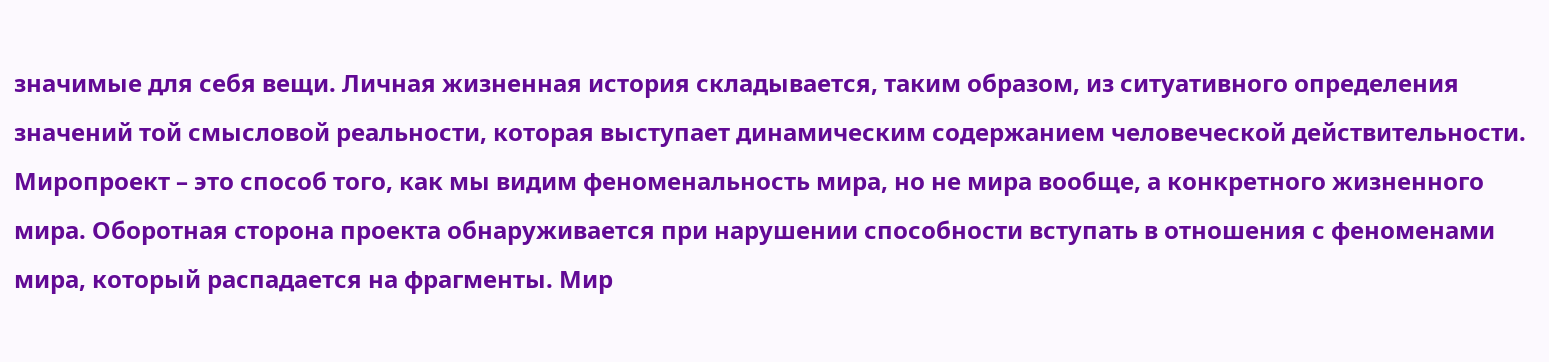значимые для себя вещи. Личная жизненная история складывается, таким образом, из ситуативного определения значений той смысловой реальности, которая выступает динамическим содержанием человеческой действительности.
Миропроект – это способ того, как мы видим феноменальность мира, но не мира вообще, а конкретного жизненного мира. Оборотная сторона проекта обнаруживается при нарушении способности вступать в отношения с феноменами мира, который распадается на фрагменты. Мир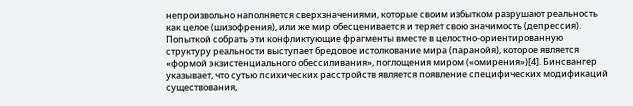непроизвольно наполняется сверхзначениями, которые своим избытком разрушают реальность как целое (шизофрения), или же мир обесценивается и теряет свою значимость (депрессия). Попыткой собрать эти конфликтующие фрагменты вместе в целостно-ориентированную структуру реальности выступает бредовое истолкование мира (паранойя), которое является «формой экзистенциального обессиливания», поглощения миром («омирения»)[4]. Бинсвангер указывает, что сутью психических расстройств является появление специфических модификаций существования,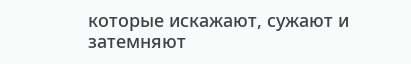которые искажают, сужают и затемняют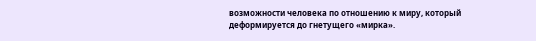возможности человека по отношению к миру, который деформируется до гнетущего «мирка».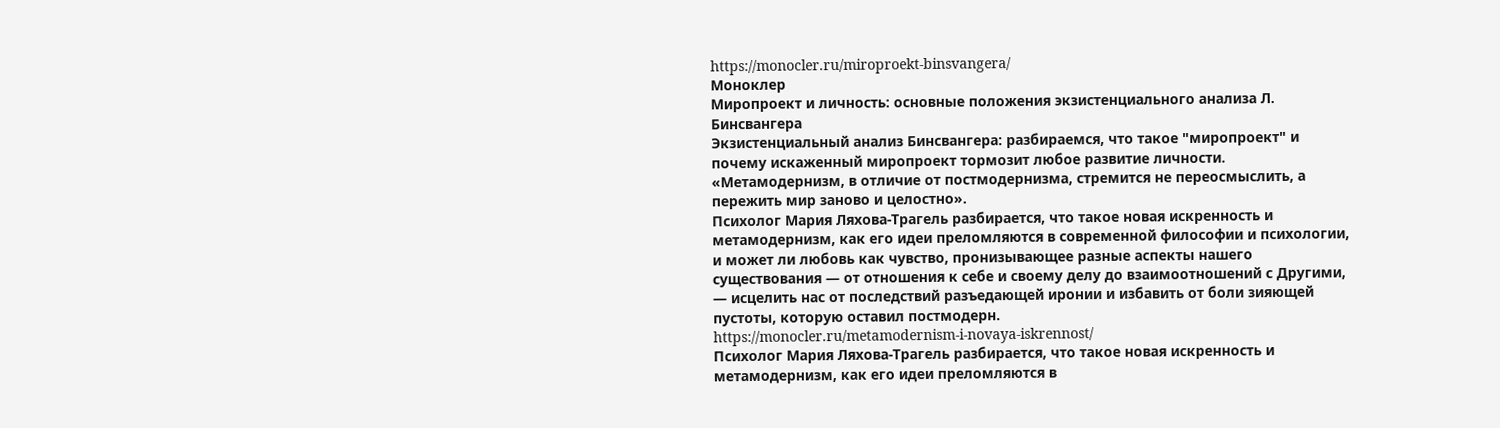https://monocler.ru/miroproekt-binsvangera/
Моноклер
Миропроект и личность: основные положения экзистенциального анализа Л. Бинсвангера
Экзистенциальный анализ Бинсвангера: разбираемся, что такое "миропроект" и почему искаженный миропроект тормозит любое развитие личности.
«Метамодернизм, в отличие от постмодернизма, стремится не переосмыслить, а пережить мир заново и целостно».
Психолог Мария Ляхова-Трагель разбирается, что такое новая искренность и метамодернизм, как его идеи преломляются в современной философии и психологии, и может ли любовь как чувство, пронизывающее разные аспекты нашего существования — от отношения к себе и своему делу до взаимоотношений с Другими, — исцелить нас от последствий разъедающей иронии и избавить от боли зияющей пустоты, которую оставил постмодерн.
https://monocler.ru/metamodernism-i-novaya-iskrennost/
Психолог Мария Ляхова-Трагель разбирается, что такое новая искренность и метамодернизм, как его идеи преломляются в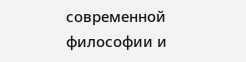современной философии и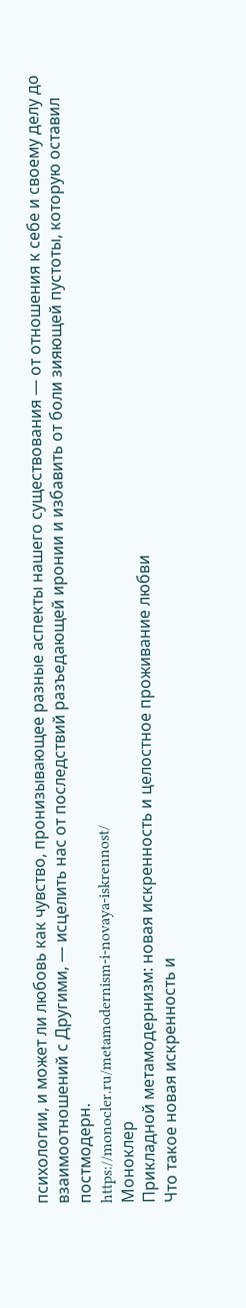психологии, и может ли любовь как чувство, пронизывающее разные аспекты нашего существования — от отношения к себе и своему делу до взаимоотношений с Другими, — исцелить нас от последствий разъедающей иронии и избавить от боли зияющей пустоты, которую оставил постмодерн.
https://monocler.ru/metamodernism-i-novaya-iskrennost/
Моноклер
Прикладной метамодернизм: новая искренность и целостное проживание любви
Что такое новая искренность и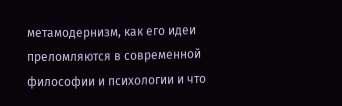метамодернизм, как его идеи преломляются в современной философии и психологии и что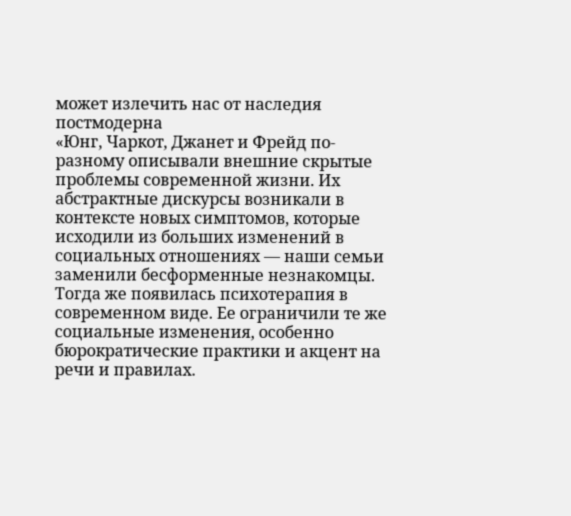может излечить нас от наследия постмодерна
«Юнг, Чаркот, Джанет и Фрейд по-разному описывали внешние скрытые проблемы современной жизни. Их абстрактные дискурсы возникали в контексте новых симптомов, которые исходили из больших изменений в социальных отношениях — наши семьи заменили бесформенные незнакомцы. Тогда же появилась психотерапия в современном виде. Ее ограничили те же социальные изменения, особенно бюрократические практики и акцент на речи и правилах.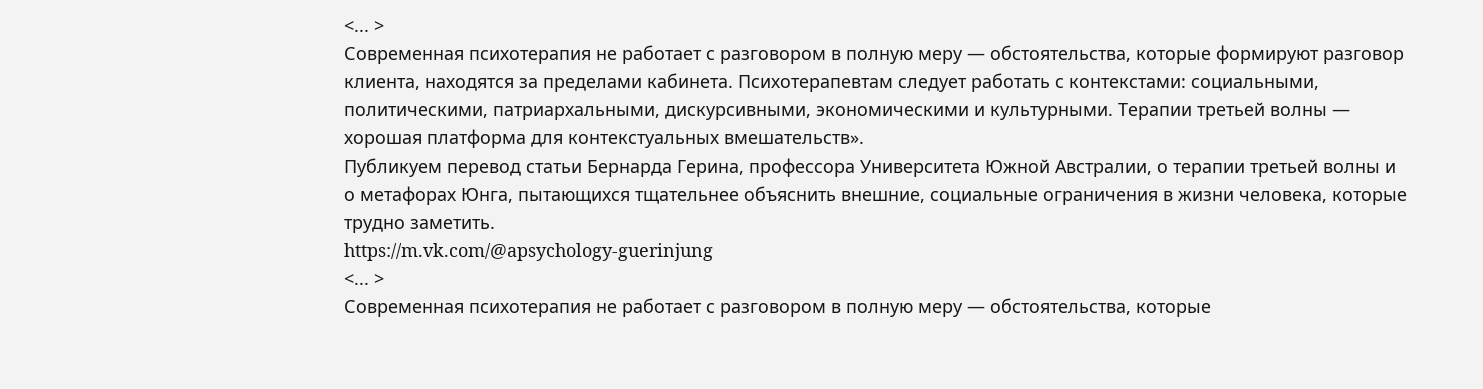<... >
Современная психотерапия не работает с разговором в полную меру — обстоятельства, которые формируют разговор клиента, находятся за пределами кабинета. Психотерапевтам следует работать с контекстами: социальными, политическими, патриархальными, дискурсивными, экономическими и культурными. Терапии третьей волны — хорошая платформа для контекстуальных вмешательств».
Публикуем перевод статьи Бернарда Герина, профессора Университета Южной Австралии, о терапии третьей волны и о метафорах Юнга, пытающихся тщательнее объяснить внешние, социальные ограничения в жизни человека, которые трудно заметить.
https://m.vk.com/@apsychology-guerinjung
<... >
Современная психотерапия не работает с разговором в полную меру — обстоятельства, которые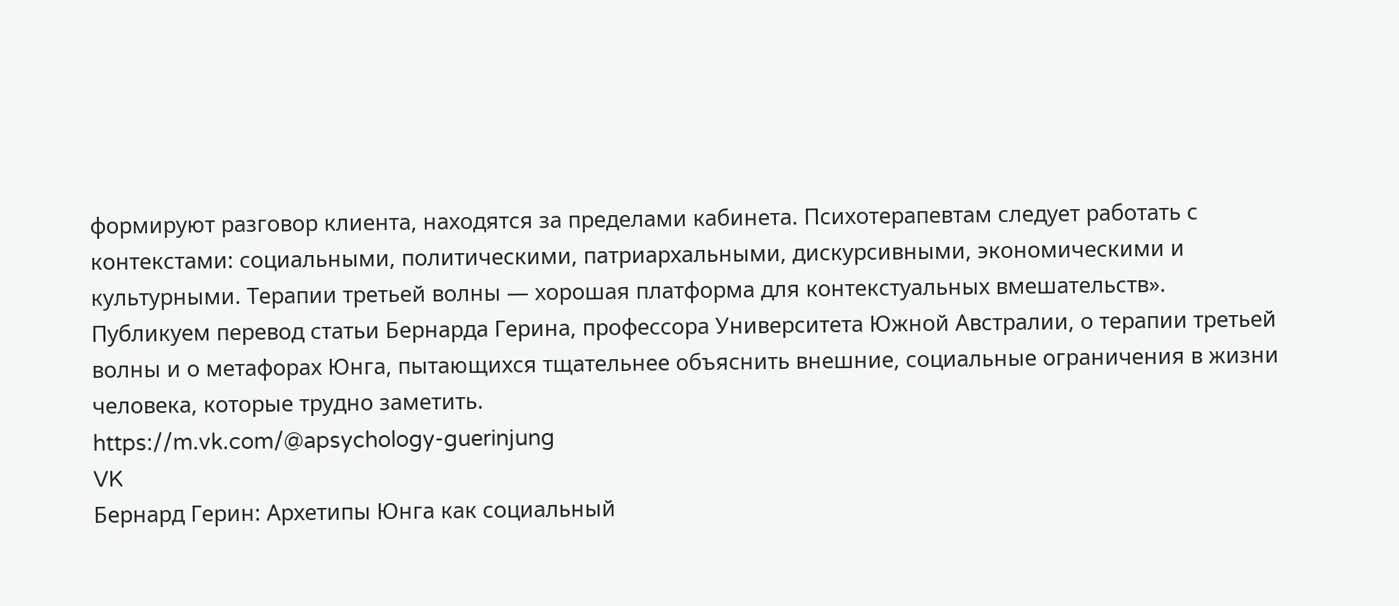формируют разговор клиента, находятся за пределами кабинета. Психотерапевтам следует работать с контекстами: социальными, политическими, патриархальными, дискурсивными, экономическими и культурными. Терапии третьей волны — хорошая платформа для контекстуальных вмешательств».
Публикуем перевод статьи Бернарда Герина, профессора Университета Южной Австралии, о терапии третьей волны и о метафорах Юнга, пытающихся тщательнее объяснить внешние, социальные ограничения в жизни человека, которые трудно заметить.
https://m.vk.com/@apsychology-guerinjung
VK
Бернард Герин: Архетипы Юнга как социальный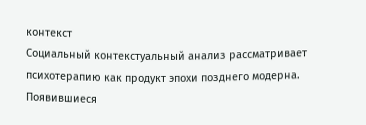контекст
Социальный контекстуальный анализ рассматривает психотерапию как продукт эпохи позднего модерна. Появившиеся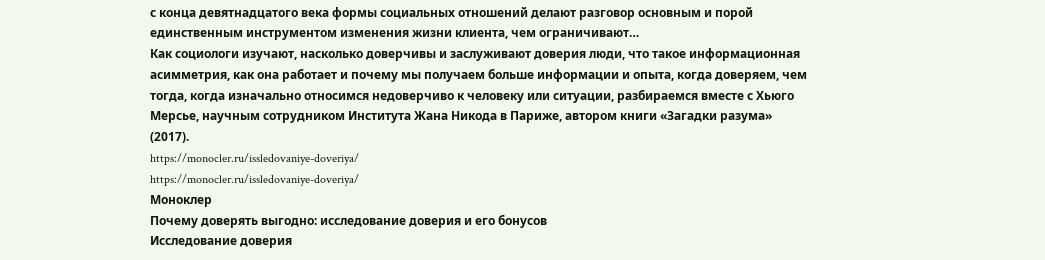с конца девятнадцатого века формы социальных отношений делают разговор основным и порой единственным инструментом изменения жизни клиента, чем ограничивают…
Как социологи изучают, насколько доверчивы и заслуживают доверия люди, что такое информационная асимметрия, как она работает и почему мы получаем больше информации и опыта, когда доверяем, чем тогда, когда изначально относимся недоверчиво к человеку или ситуации, разбираемся вместе с Хьюго Мерсье, научным сотрудником Института Жана Никода в Париже, автором книги «Загадки разума» (2017).
https://monocler.ru/issledovaniye-doveriya/
https://monocler.ru/issledovaniye-doveriya/
Моноклер
Почему доверять выгодно: исследование доверия и его бонусов
Исследование доверия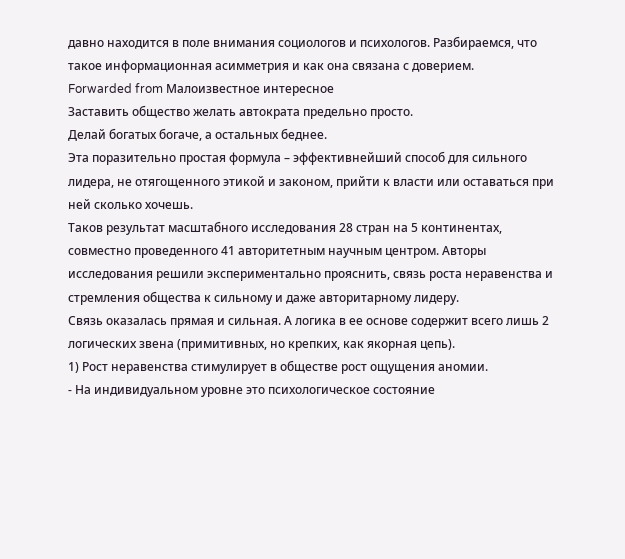давно находится в поле внимания социологов и психологов. Разбираемся, что такое информационная асимметрия и как она связана с доверием.
Forwarded from Малоизвестное интересное
Заставить общество желать автократа предельно просто.
Делай богатых богаче, а остальных беднее.
Эта поразительно простая формула – эффективнейший способ для сильного лидера, не отягощенного этикой и законом, прийти к власти или оставаться при ней сколько хочешь.
Таков результат масштабного исследования 28 стран на 5 континентах, совместно проведенного 41 авторитетным научным центром. Авторы исследования решили экспериментально прояснить, связь роста неравенства и стремления общества к сильному и даже авторитарному лидеру.
Связь оказалась прямая и сильная. А логика в ее основе содержит всего лишь 2 логических звена (примитивных, но крепких, как якорная цепь).
1) Рост неравенства стимулирует в обществе рост ощущения аномии.
- На индивидуальном уровне это психологическое состояние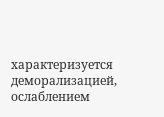характеризуется деморализацией, ослаблением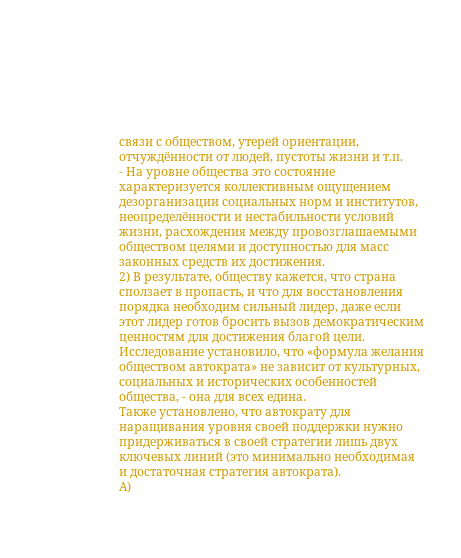связи с обществом, утерей ориентации, отчуждённости от людей, пустоты жизни и т.п.
- На уровне общества это состояние характеризуется коллективным ощущением дезорганизации социальных норм и институтов, неопределённости и нестабильности условий жизни, расхождения между провозглашаемыми обществом целями и доступностью для масс законных средств их достижения.
2) В результате, обществу кажется, что страна сползает в пропасть, и что для восстановления порядка необходим сильный лидер, даже если этот лидер готов бросить вызов демократическим ценностям для достижения благой цели.
Исследование установило, что «формула желания обществом автократа» не зависит от культурных, социальных и исторических особенностей общества, - она для всех едина.
Также установлено, что автократу для наращивания уровня своей поддержки нужно придерживаться в своей стратегии лишь двух ключевых линий (это минимально необходимая и достаточная стратегия автократа).
А)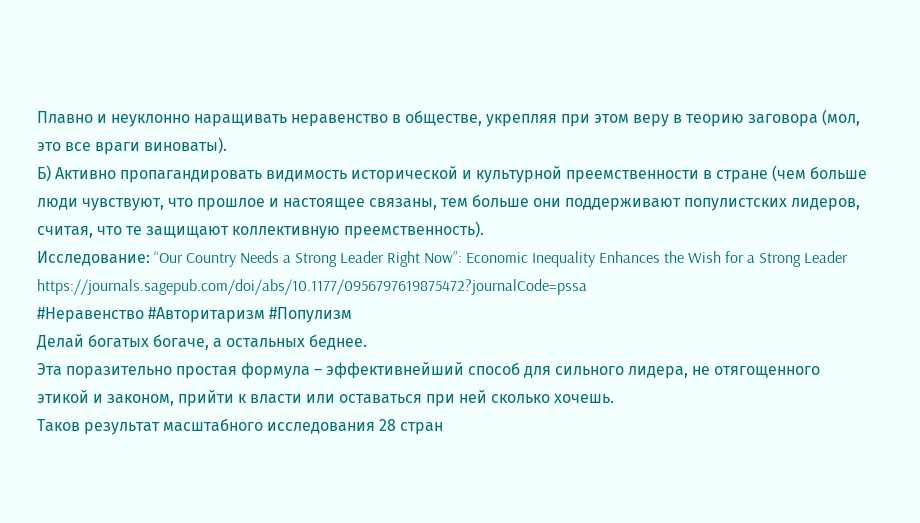Плавно и неуклонно наращивать неравенство в обществе, укрепляя при этом веру в теорию заговора (мол, это все враги виноваты).
Б) Активно пропагандировать видимость исторической и культурной преемственности в стране (чем больше люди чувствуют, что прошлое и настоящее связаны, тем больше они поддерживают популистских лидеров, считая, что те защищают коллективную преемственность).
Исследование: “Our Country Needs a Strong Leader Right Now”: Economic Inequality Enhances the Wish for a Strong Leader
https://journals.sagepub.com/doi/abs/10.1177/0956797619875472?journalCode=pssa
#Неравенство #Авторитаризм #Популизм
Делай богатых богаче, а остальных беднее.
Эта поразительно простая формула – эффективнейший способ для сильного лидера, не отягощенного этикой и законом, прийти к власти или оставаться при ней сколько хочешь.
Таков результат масштабного исследования 28 стран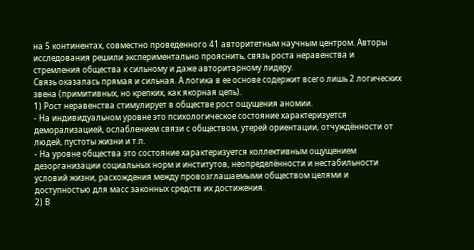на 5 континентах, совместно проведенного 41 авторитетным научным центром. Авторы исследования решили экспериментально прояснить, связь роста неравенства и стремления общества к сильному и даже авторитарному лидеру.
Связь оказалась прямая и сильная. А логика в ее основе содержит всего лишь 2 логических звена (примитивных, но крепких, как якорная цепь).
1) Рост неравенства стимулирует в обществе рост ощущения аномии.
- На индивидуальном уровне это психологическое состояние характеризуется деморализацией, ослаблением связи с обществом, утерей ориентации, отчуждённости от людей, пустоты жизни и т.п.
- На уровне общества это состояние характеризуется коллективным ощущением дезорганизации социальных норм и институтов, неопределённости и нестабильности условий жизни, расхождения между провозглашаемыми обществом целями и доступностью для масс законных средств их достижения.
2) В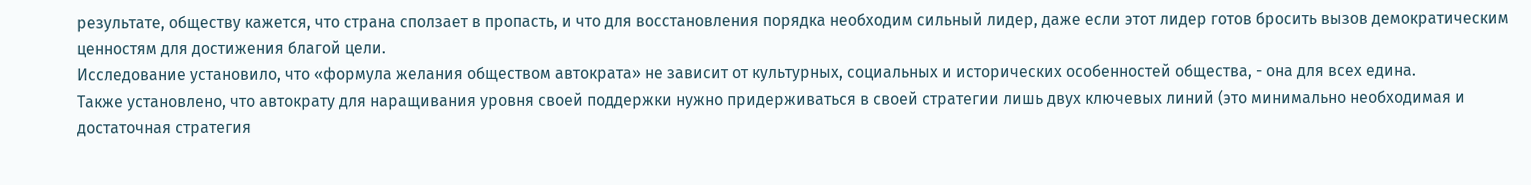результате, обществу кажется, что страна сползает в пропасть, и что для восстановления порядка необходим сильный лидер, даже если этот лидер готов бросить вызов демократическим ценностям для достижения благой цели.
Исследование установило, что «формула желания обществом автократа» не зависит от культурных, социальных и исторических особенностей общества, - она для всех едина.
Также установлено, что автократу для наращивания уровня своей поддержки нужно придерживаться в своей стратегии лишь двух ключевых линий (это минимально необходимая и достаточная стратегия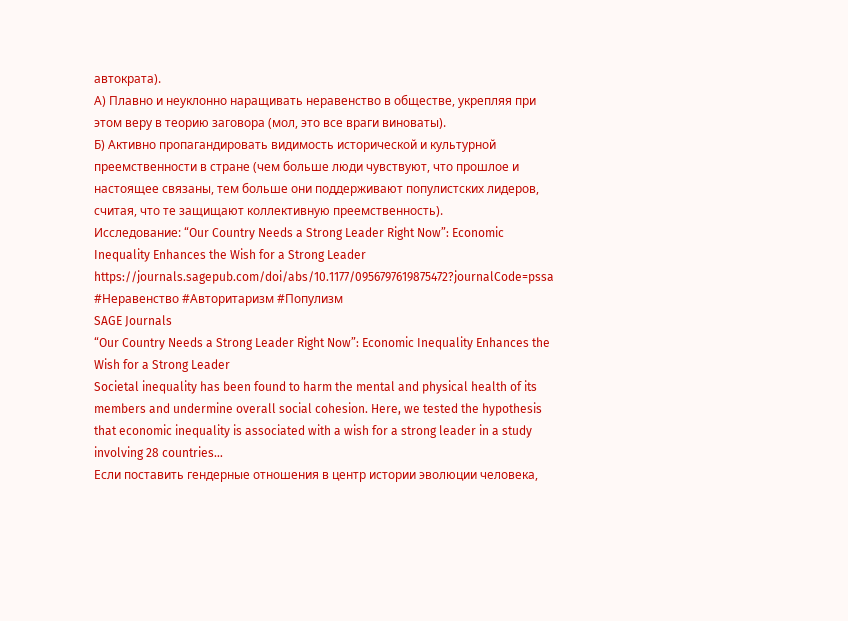автократа).
А) Плавно и неуклонно наращивать неравенство в обществе, укрепляя при этом веру в теорию заговора (мол, это все враги виноваты).
Б) Активно пропагандировать видимость исторической и культурной преемственности в стране (чем больше люди чувствуют, что прошлое и настоящее связаны, тем больше они поддерживают популистских лидеров, считая, что те защищают коллективную преемственность).
Исследование: “Our Country Needs a Strong Leader Right Now”: Economic Inequality Enhances the Wish for a Strong Leader
https://journals.sagepub.com/doi/abs/10.1177/0956797619875472?journalCode=pssa
#Неравенство #Авторитаризм #Популизм
SAGE Journals
“Our Country Needs a Strong Leader Right Now”: Economic Inequality Enhances the Wish for a Strong Leader
Societal inequality has been found to harm the mental and physical health of its members and undermine overall social cohesion. Here, we tested the hypothesis that economic inequality is associated with a wish for a strong leader in a study involving 28 countries…
Если поставить гендерные отношения в центр истории эволюции человека,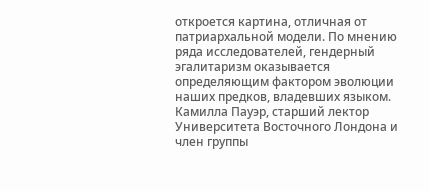откроется картина, отличная от патриархальной модели. По мнению ряда исследователей, гендерный эгалитаризм оказывается определяющим фактором эволюции наших предков, владевших языком. Камилла Пауэр, старший лектор Университета Восточного Лондона и член группы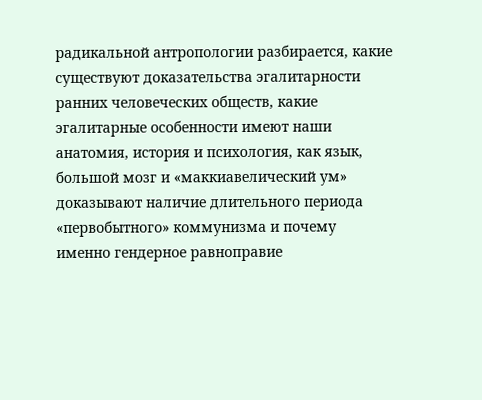радикальной антропологии разбирается, какие существуют доказательства эгалитарности ранних человеческих обществ, какие эгалитарные особенности имеют наши анатомия, история и психология, как язык, большой мозг и «маккиавелический ум» доказывают наличие длительного периода «первобытного» коммунизма и почему именно гендерное равноправие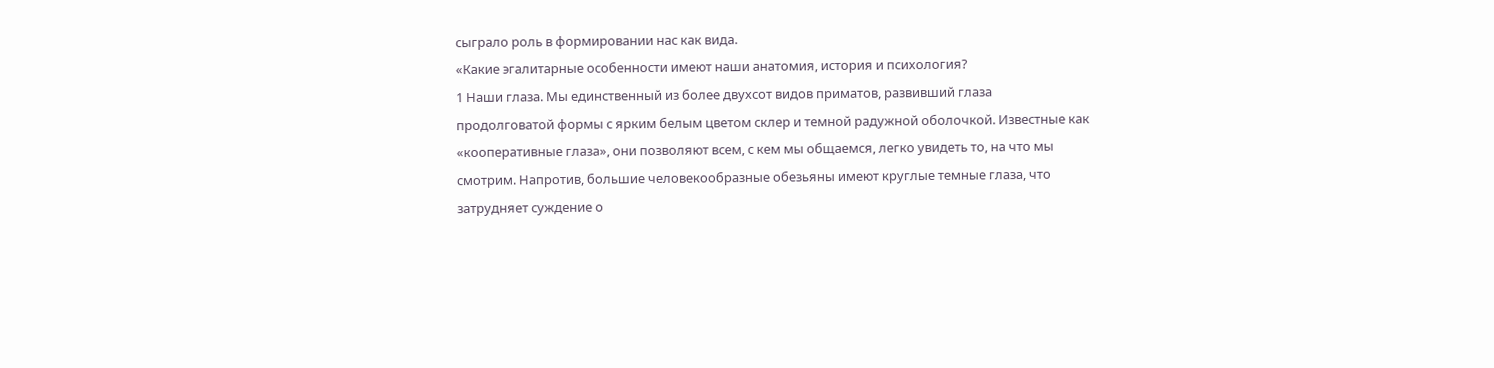сыграло роль в формировании нас как вида.
«Какие эгалитарные особенности имеют наши анатомия, история и психология?
1 Наши глаза. Мы единственный из более двухсот видов приматов, развивший глаза продолговатой формы с ярким белым цветом склер и темной радужной оболочкой. Известные как «кооперативные глаза», они позволяют всем, с кем мы общаемся, легко увидеть то, на что мы смотрим. Напротив, большие человекообразные обезьяны имеют круглые темные глаза, что затрудняет суждение о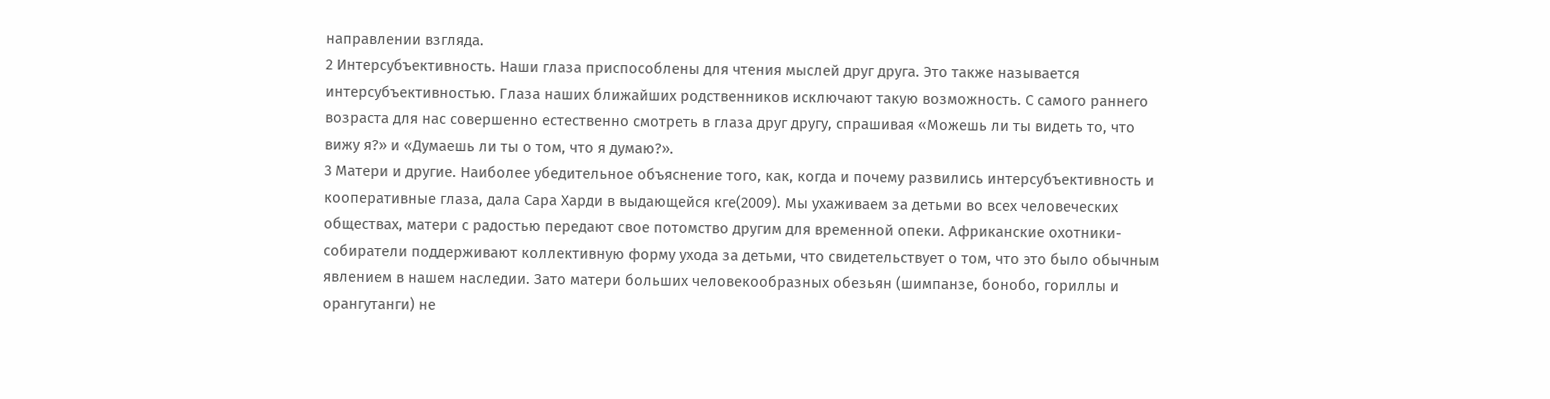направлении взгляда.
2 Интерсубъективность. Наши глаза приспособлены для чтения мыслей друг друга. Это также называется интерсубъективностью. Глаза наших ближайших родственников исключают такую возможность. С самого раннего возраста для нас совершенно естественно смотреть в глаза друг другу, спрашивая «Можешь ли ты видеть то, что вижу я?» и «Думаешь ли ты о том, что я думаю?».
3 Матери и другие. Наиболее убедительное объяснение того, как, когда и почему развились интерсубъективность и кооперативные глаза, дала Сара Харди в выдающейся кге(2009). Мы ухаживаем за детьми во всех человеческих обществах, матери с радостью передают свое потомство другим для временной опеки. Африканские охотники-собиратели поддерживают коллективную форму ухода за детьми, что свидетельствует о том, что это было обычным явлением в нашем наследии. Зато матери больших человекообразных обезьян (шимпанзе, бонобо, гориллы и орангутанги) не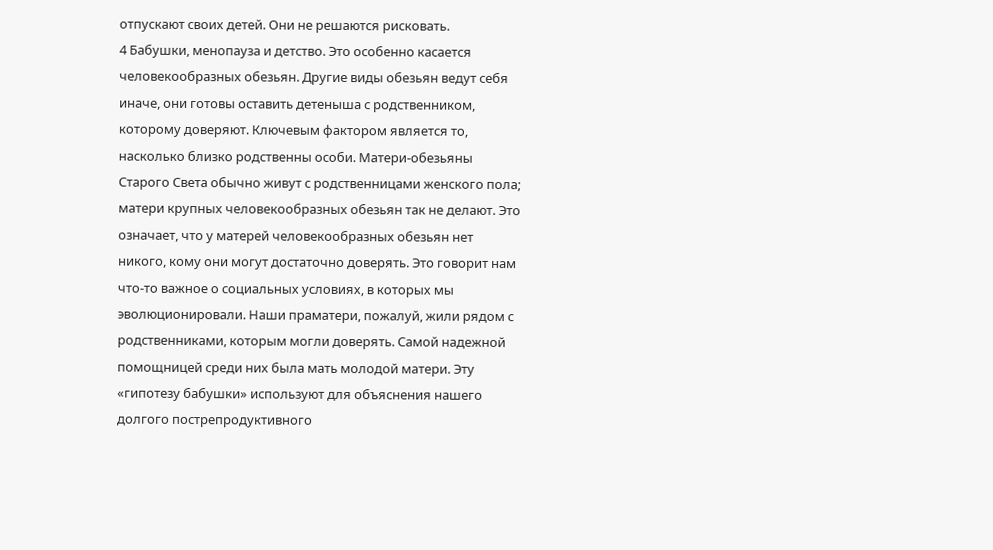отпускают своих детей. Они не решаются рисковать.
4 Бабушки, менопауза и детство. Это особенно касается человекообразных обезьян. Другие виды обезьян ведут себя иначе, они готовы оставить детеныша с родственником, которому доверяют. Ключевым фактором является то, насколько близко родственны особи. Матери-обезьяны Старого Света обычно живут с родственницами женского пола; матери крупных человекообразных обезьян так не делают. Это означает, что у матерей человекообразных обезьян нет никого, кому они могут достаточно доверять. Это говорит нам что-то важное о социальных условиях, в которых мы эволюционировали. Наши праматери, пожалуй, жили рядом с родственниками, которым могли доверять. Самой надежной помощницей среди них была мать молодой матери. Эту «гипотезу бабушки» используют для объяснения нашего долгого пострепродуктивного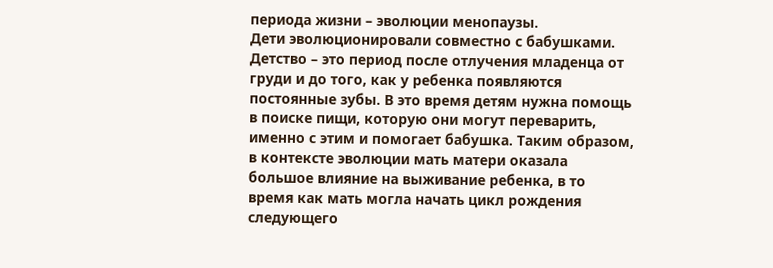периода жизни – эволюции менопаузы.
Дети эволюционировали совместно с бабушками. Детство – это период после отлучения младенца от груди и до того, как у ребенка появляются постоянные зубы. В это время детям нужна помощь в поиске пищи, которую они могут переварить, именно с этим и помогает бабушка. Таким образом, в контексте эволюции мать матери оказала большое влияние на выживание ребенка, в то время как мать могла начать цикл рождения следующего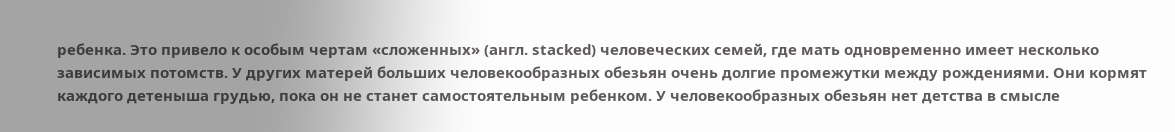ребенка. Это привело к особым чертам «сложенных» (англ. stacked) человеческих семей, где мать одновременно имеет несколько зависимых потомств. У других матерей больших человекообразных обезьян очень долгие промежутки между рождениями. Они кормят каждого детеныша грудью, пока он не станет самостоятельным ребенком. У человекообразных обезьян нет детства в смысле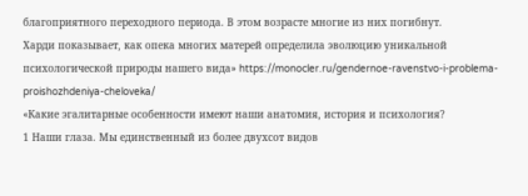благоприятного переходного периода. В этом возрасте многие из них погибнут.
Харди показывает, как опека многих матерей определила эволюцию уникальной психологической природы нашего вида» https://monocler.ru/gendernoe-ravenstvo-i-problema-proishozhdeniya-cheloveka/
«Какие эгалитарные особенности имеют наши анатомия, история и психология?
1 Наши глаза. Мы единственный из более двухсот видов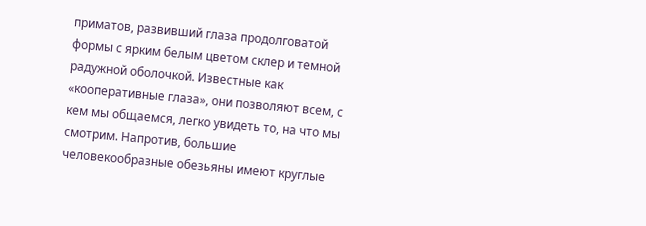приматов, развивший глаза продолговатой формы с ярким белым цветом склер и темной радужной оболочкой. Известные как «кооперативные глаза», они позволяют всем, с кем мы общаемся, легко увидеть то, на что мы смотрим. Напротив, большие человекообразные обезьяны имеют круглые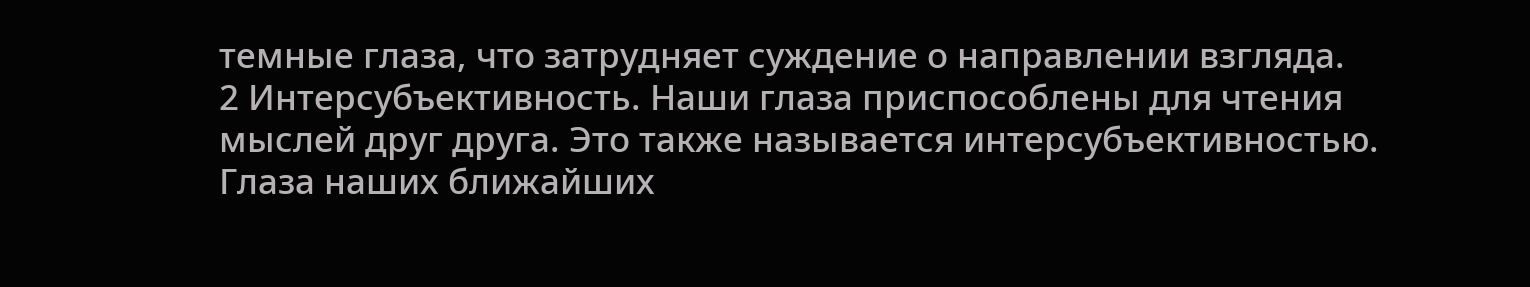темные глаза, что затрудняет суждение о направлении взгляда.
2 Интерсубъективность. Наши глаза приспособлены для чтения мыслей друг друга. Это также называется интерсубъективностью. Глаза наших ближайших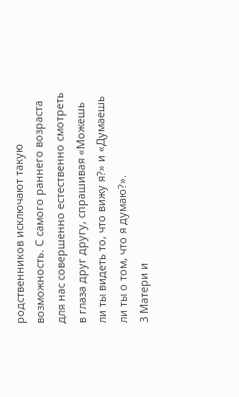родственников исключают такую возможность. С самого раннего возраста для нас совершенно естественно смотреть в глаза друг другу, спрашивая «Можешь ли ты видеть то, что вижу я?» и «Думаешь ли ты о том, что я думаю?».
3 Матери и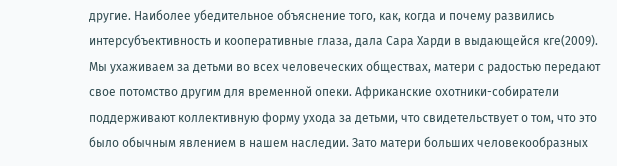другие. Наиболее убедительное объяснение того, как, когда и почему развились интерсубъективность и кооперативные глаза, дала Сара Харди в выдающейся кге(2009). Мы ухаживаем за детьми во всех человеческих обществах, матери с радостью передают свое потомство другим для временной опеки. Африканские охотники-собиратели поддерживают коллективную форму ухода за детьми, что свидетельствует о том, что это было обычным явлением в нашем наследии. Зато матери больших человекообразных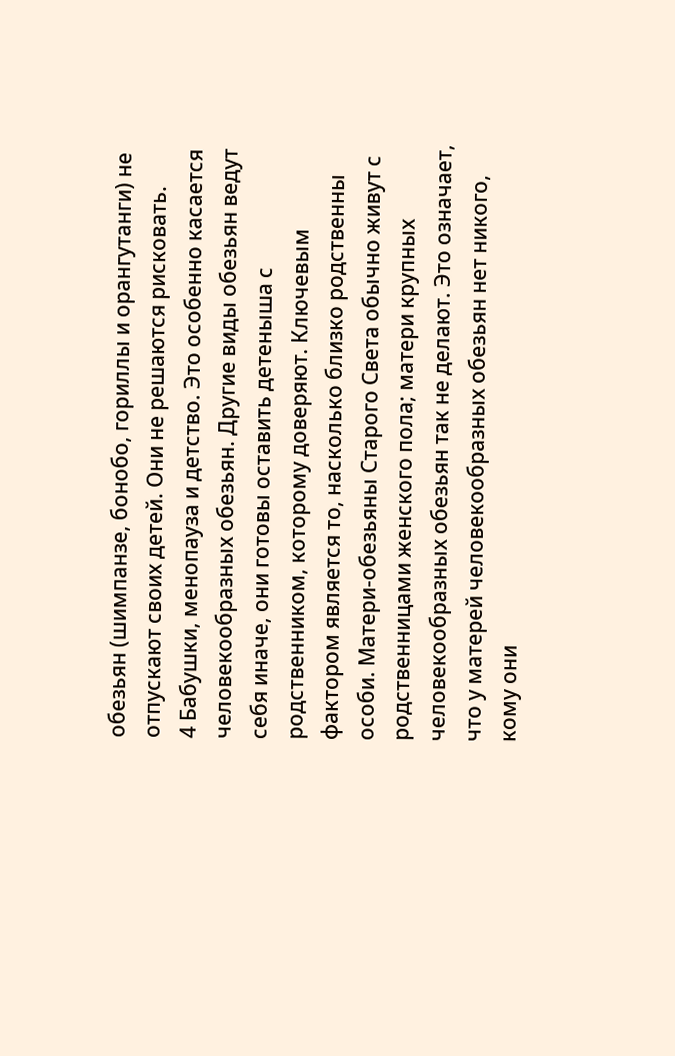обезьян (шимпанзе, бонобо, гориллы и орангутанги) не отпускают своих детей. Они не решаются рисковать.
4 Бабушки, менопауза и детство. Это особенно касается человекообразных обезьян. Другие виды обезьян ведут себя иначе, они готовы оставить детеныша с родственником, которому доверяют. Ключевым фактором является то, насколько близко родственны особи. Матери-обезьяны Старого Света обычно живут с родственницами женского пола; матери крупных человекообразных обезьян так не делают. Это означает, что у матерей человекообразных обезьян нет никого, кому они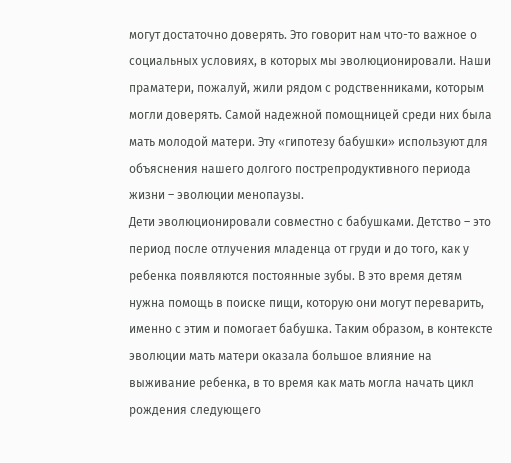могут достаточно доверять. Это говорит нам что-то важное о социальных условиях, в которых мы эволюционировали. Наши праматери, пожалуй, жили рядом с родственниками, которым могли доверять. Самой надежной помощницей среди них была мать молодой матери. Эту «гипотезу бабушки» используют для объяснения нашего долгого пострепродуктивного периода жизни – эволюции менопаузы.
Дети эволюционировали совместно с бабушками. Детство – это период после отлучения младенца от груди и до того, как у ребенка появляются постоянные зубы. В это время детям нужна помощь в поиске пищи, которую они могут переварить, именно с этим и помогает бабушка. Таким образом, в контексте эволюции мать матери оказала большое влияние на выживание ребенка, в то время как мать могла начать цикл рождения следующего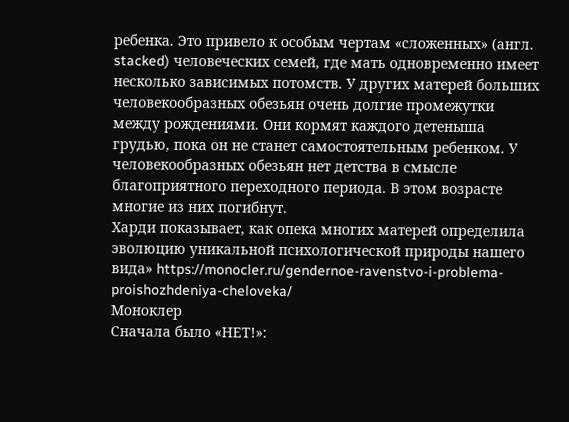ребенка. Это привело к особым чертам «сложенных» (англ. stacked) человеческих семей, где мать одновременно имеет несколько зависимых потомств. У других матерей больших человекообразных обезьян очень долгие промежутки между рождениями. Они кормят каждого детеныша грудью, пока он не станет самостоятельным ребенком. У человекообразных обезьян нет детства в смысле благоприятного переходного периода. В этом возрасте многие из них погибнут.
Харди показывает, как опека многих матерей определила эволюцию уникальной психологической природы нашего вида» https://monocler.ru/gendernoe-ravenstvo-i-problema-proishozhdeniya-cheloveka/
Моноклер
Сначала было «НЕТ!»: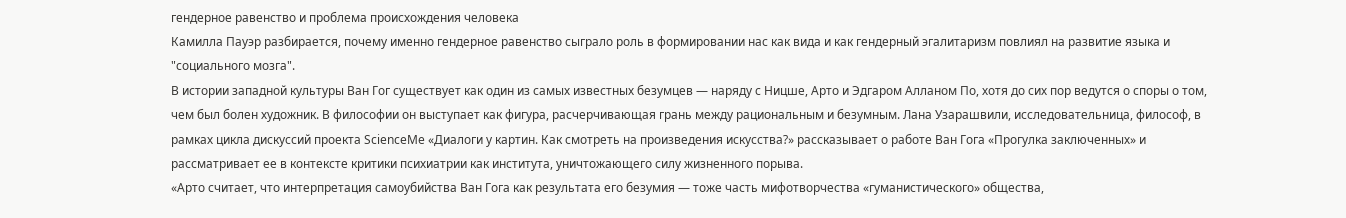гендерное равенство и проблема происхождения человека
Камилла Пауэр разбирается, почему именно гендерное равенство сыграло роль в формировании нас как вида и как гендерный эгалитаризм повлиял на развитие языка и "социального мозга".
В истории западной культуры Ван Гог существует как один из самых известных безумцев — наряду с Ницше, Арто и Эдгаром Алланом По, хотя до сих пор ведутся о споры о том, чем был болен художник. В философии он выступает как фигура, расчерчивающая грань между рациональным и безумным. Лана Узарашвили, исследовательница, философ, в рамках цикла дискуссий проекта ScienceMe «Диалоги у картин. Как смотреть на произведения искусства?» рассказывает о работе Ван Гога «Прогулка заключенных» и рассматривает ее в контексте критики психиатрии как института, уничтожающего силу жизненного порыва.
«Арто считает, что интерпретация самоубийства Ван Гога как результата его безумия — тоже часть мифотворчества «гуманистического» общества,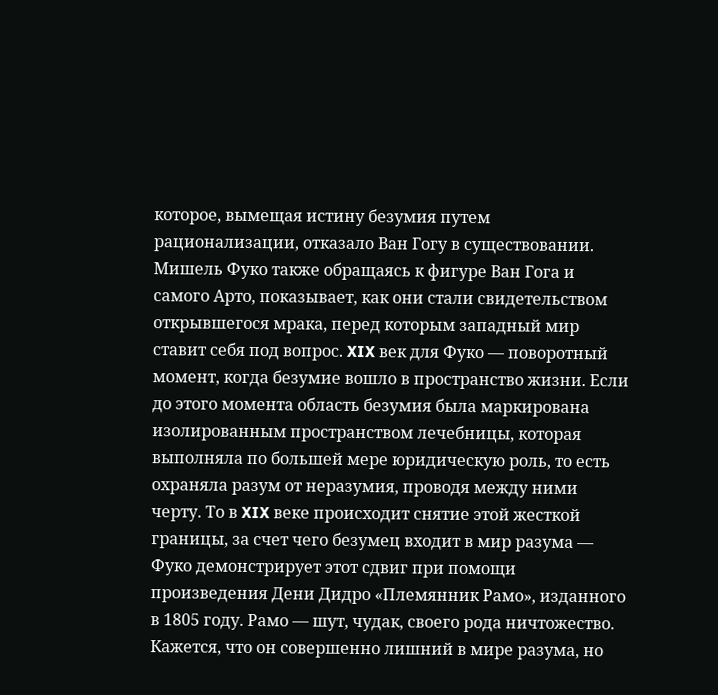которое, вымещая истину безумия путем рационализации, отказало Ван Гогу в существовании.
Мишель Фуко также обращаясь к фигуре Ван Гога и самого Арто, показывает, как они стали свидетельством открывшегося мрака, перед которым западный мир ставит себя под вопрос. XIX век для Фуко — поворотный момент, когда безумие вошло в пространство жизни. Если до этого момента область безумия была маркирована изолированным пространством лечебницы, которая выполняла по большей мере юридическую роль, то есть охраняла разум от неразумия, проводя между ними черту. То в XIX веке происходит снятие этой жесткой границы, за счет чего безумец входит в мир разума — Фуко демонстрирует этот сдвиг при помощи произведения Дени Дидро «Племянник Рамо», изданного в 1805 году. Рамо — шут, чудак, своего рода ничтожество. Кажется, что он совершенно лишний в мире разума, но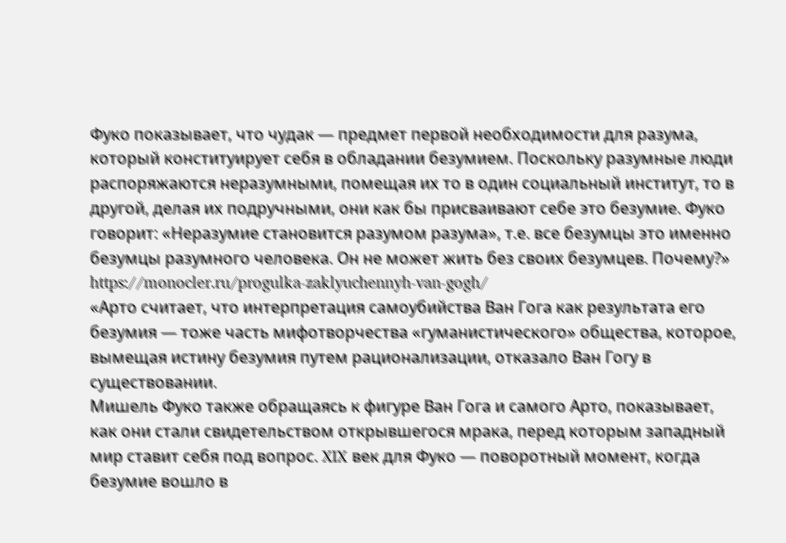Фуко показывает, что чудак — предмет первой необходимости для разума, который конституирует себя в обладании безумием. Поскольку разумные люди распоряжаются неразумными, помещая их то в один социальный институт, то в другой, делая их подручными, они как бы присваивают себе это безумие. Фуко говорит: «Неразумие становится разумом разума», т.е. все безумцы это именно безумцы разумного человека. Он не может жить без своих безумцев. Почему?»
https://monocler.ru/progulka-zaklyuchennyh-van-gogh/
«Арто считает, что интерпретация самоубийства Ван Гога как результата его безумия — тоже часть мифотворчества «гуманистического» общества, которое, вымещая истину безумия путем рационализации, отказало Ван Гогу в существовании.
Мишель Фуко также обращаясь к фигуре Ван Гога и самого Арто, показывает, как они стали свидетельством открывшегося мрака, перед которым западный мир ставит себя под вопрос. XIX век для Фуко — поворотный момент, когда безумие вошло в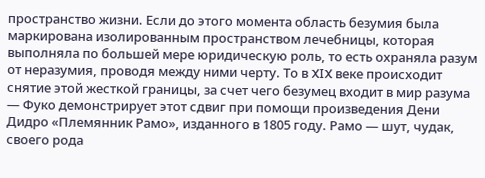пространство жизни. Если до этого момента область безумия была маркирована изолированным пространством лечебницы, которая выполняла по большей мере юридическую роль, то есть охраняла разум от неразумия, проводя между ними черту. То в XIX веке происходит снятие этой жесткой границы, за счет чего безумец входит в мир разума — Фуко демонстрирует этот сдвиг при помощи произведения Дени Дидро «Племянник Рамо», изданного в 1805 году. Рамо — шут, чудак, своего рода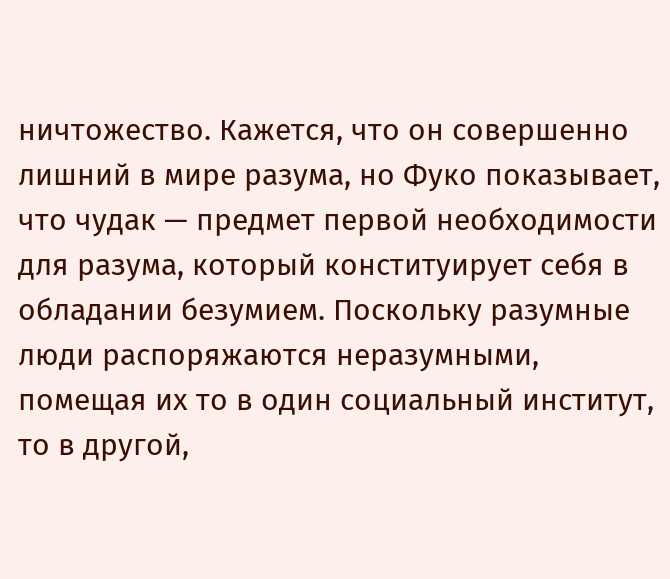ничтожество. Кажется, что он совершенно лишний в мире разума, но Фуко показывает, что чудак — предмет первой необходимости для разума, который конституирует себя в обладании безумием. Поскольку разумные люди распоряжаются неразумными, помещая их то в один социальный институт, то в другой,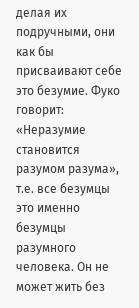делая их подручными, они как бы присваивают себе это безумие. Фуко говорит: «Неразумие становится разумом разума», т.е. все безумцы это именно безумцы разумного человека. Он не может жить без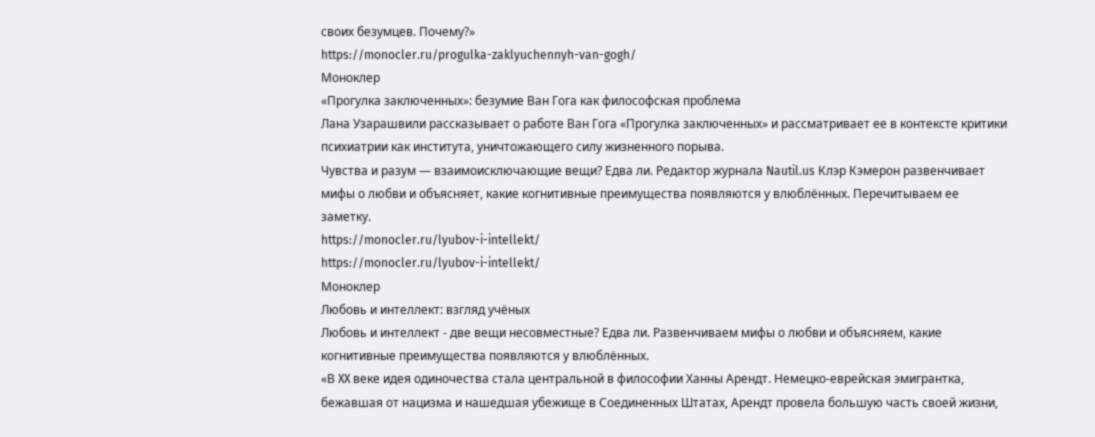своих безумцев. Почему?»
https://monocler.ru/progulka-zaklyuchennyh-van-gogh/
Моноклер
«Прогулка заключенных»: безумие Ван Гога как философская проблема
Лана Узарашвили рассказывает о работе Ван Гога «Прогулка заключенных» и рассматривает ее в контексте критики психиатрии как института, уничтожающего силу жизненного порыва.
Чувства и разум — взаимоисключающие вещи? Едва ли. Редактор журнала Nautil.us Клэр Кэмерон развенчивает мифы о любви и объясняет, какие когнитивные преимущества появляются у влюблённых. Перечитываем ее заметку.
https://monocler.ru/lyubov-i-intellekt/
https://monocler.ru/lyubov-i-intellekt/
Моноклер
Любовь и интеллект: взгляд учёных
Любовь и интеллект - две вещи несовместные? Едва ли. Развенчиваем мифы о любви и объясняем, какие когнитивные преимущества появляются у влюблённых.
«В XX веке идея одиночества стала центральной в философии Ханны Арендт. Немецко-еврейская эмигрантка, бежавшая от нацизма и нашедшая убежище в Соединенных Штатах, Арендт провела большую часть своей жизни,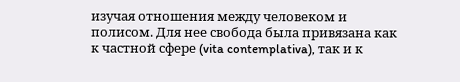изучая отношения между человеком и полисом. Для нее свобода была привязана как к частной сфере (vita contemplativa), так и к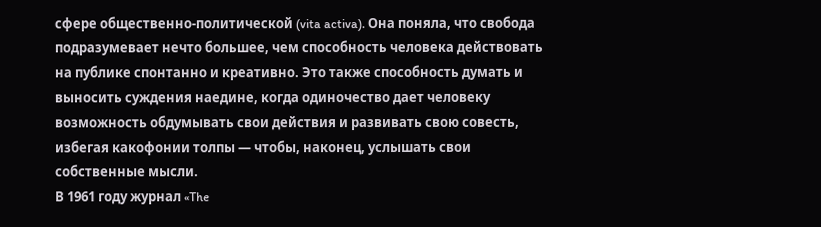сфере общественно-политической (vita activa). Она поняла, что свобода подразумевает нечто большее, чем способность человека действовать на публике спонтанно и креативно. Это также способность думать и выносить суждения наедине, когда одиночество дает человеку возможность обдумывать свои действия и развивать свою совесть, избегая какофонии толпы — чтобы, наконец, услышать свои собственные мысли.
В 1961 году журнал «The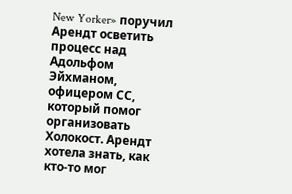New Yorker» поручил Арендт осветить процесс над Адольфом Эйхманом, офицером СС, который помог организовать Холокост. Арендт хотела знать, как кто-то мог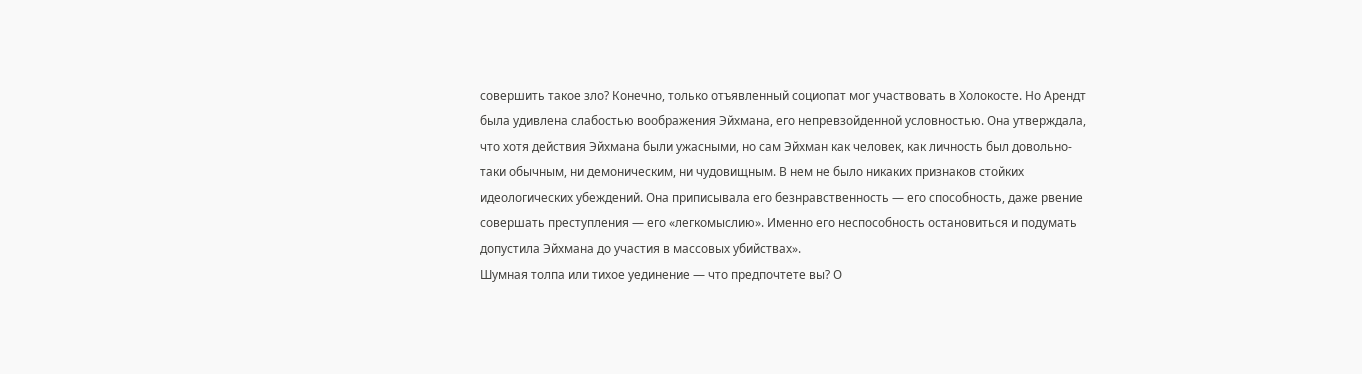совершить такое зло? Конечно, только отъявленный социопат мог участвовать в Холокосте. Но Арендт была удивлена слабостью воображения Эйхмана, его непревзойденной условностью. Она утверждала, что хотя действия Эйхмана были ужасными, но сам Эйхман как человек, как личность был довольно-таки обычным, ни демоническим, ни чудовищным. В нем не было никаких признаков стойких идеологических убеждений. Она приписывала его безнравственность — его способность, даже рвение совершать преступления — его «легкомыслию». Именно его неспособность остановиться и подумать допустила Эйхмана до участия в массовых убийствах».
Шумная толпа или тихое уединение — что предпочтете вы? О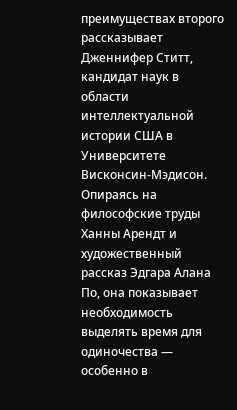преимуществах второго рассказывает Дженнифер Ститт, кандидат наук в области интеллектуальной истории США в Университете Висконсин-Мэдисон. Опираясь на философские труды Ханны Арендт и художественный рассказ Эдгара Алана По, она показывает необходимость выделять время для одиночества — особенно в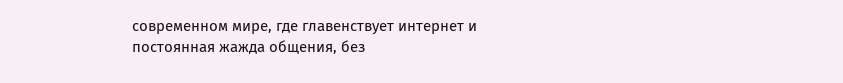современном мире, где главенствует интернет и постоянная жажда общения, без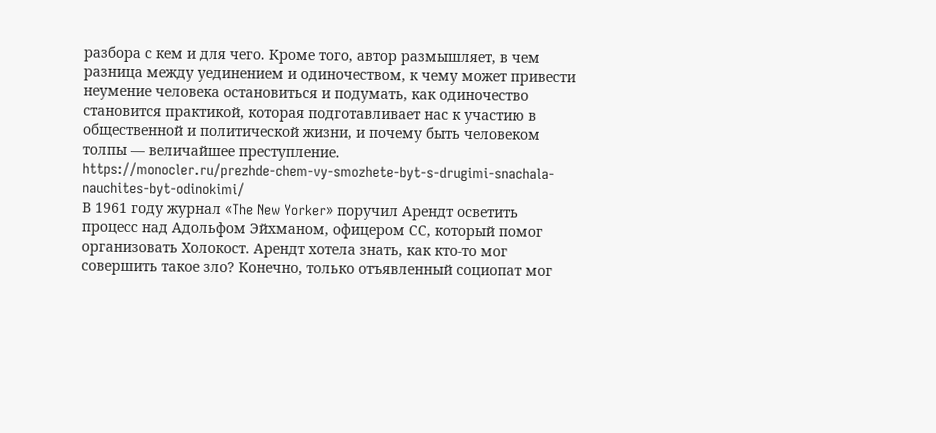разбора с кем и для чего. Кроме того, автор размышляет, в чем разница между уединением и одиночеством, к чему может привести неумение человека остановиться и подумать, как одиночество становится практикой, которая подготавливает нас к участию в общественной и политической жизни, и почему быть человеком толпы — величайшее преступление.
https://monocler.ru/prezhde-chem-vy-smozhete-byt-s-drugimi-snachala-nauchites-byt-odinokimi/
В 1961 году журнал «The New Yorker» поручил Арендт осветить процесс над Адольфом Эйхманом, офицером СС, который помог организовать Холокост. Арендт хотела знать, как кто-то мог совершить такое зло? Конечно, только отъявленный социопат мог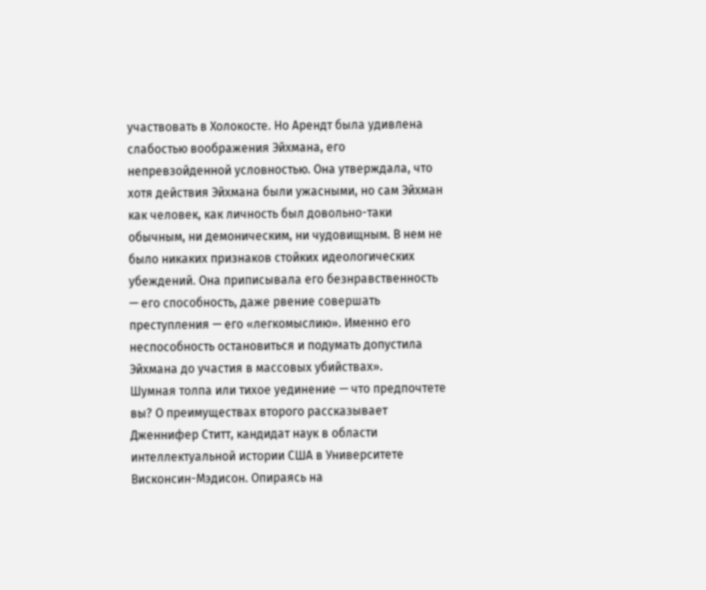участвовать в Холокосте. Но Арендт была удивлена слабостью воображения Эйхмана, его непревзойденной условностью. Она утверждала, что хотя действия Эйхмана были ужасными, но сам Эйхман как человек, как личность был довольно-таки обычным, ни демоническим, ни чудовищным. В нем не было никаких признаков стойких идеологических убеждений. Она приписывала его безнравственность — его способность, даже рвение совершать преступления — его «легкомыслию». Именно его неспособность остановиться и подумать допустила Эйхмана до участия в массовых убийствах».
Шумная толпа или тихое уединение — что предпочтете вы? О преимуществах второго рассказывает Дженнифер Ститт, кандидат наук в области интеллектуальной истории США в Университете Висконсин-Мэдисон. Опираясь на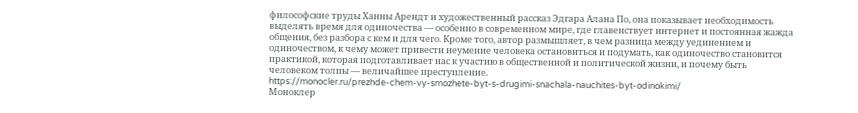философские труды Ханны Арендт и художественный рассказ Эдгара Алана По, она показывает необходимость выделять время для одиночества — особенно в современном мире, где главенствует интернет и постоянная жажда общения, без разбора с кем и для чего. Кроме того, автор размышляет, в чем разница между уединением и одиночеством, к чему может привести неумение человека остановиться и подумать, как одиночество становится практикой, которая подготавливает нас к участию в общественной и политической жизни, и почему быть человеком толпы — величайшее преступление.
https://monocler.ru/prezhde-chem-vy-smozhete-byt-s-drugimi-snachala-nauchites-byt-odinokimi/
Моноклер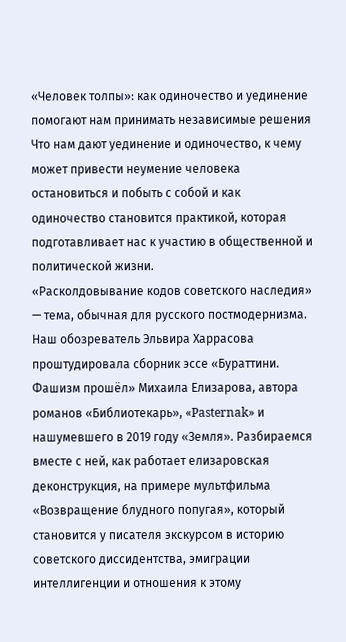«Человек толпы»: как одиночество и уединение помогают нам принимать независимые решения
Что нам дают уединение и одиночество, к чему может привести неумение человека остановиться и побыть с собой и как одиночество становится практикой, которая подготавливает нас к участию в общественной и политической жизни.
«Расколдовывание кодов советского наследия» — тема, обычная для русского постмодернизма. Наш обозреватель Эльвира Харрасова проштудировала сборник эссе «Бураттини. Фашизм прошёл» Михаила Елизарова, автора романов «Библиотекарь», «Pasternak» и нашумевшего в 2019 году «Земля». Разбираемся вместе с ней, как работает елизаровская деконструкция, на примере мультфильма «Возвращение блудного попугая», который становится у писателя экскурсом в историю советского диссидентства, эмиграции интеллигенции и отношения к этому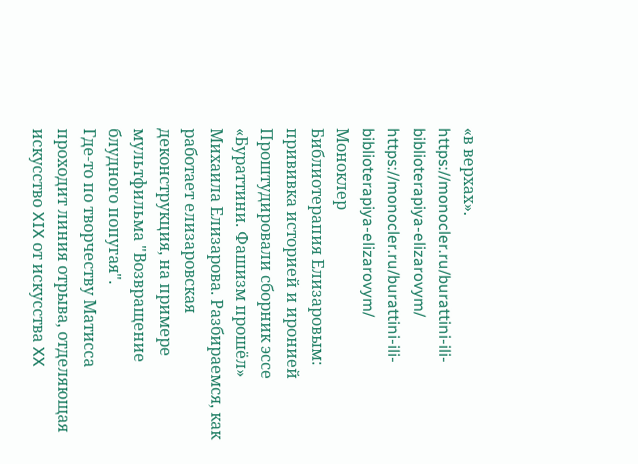«в верхах».
https://monocler.ru/burattini-ili-biblioterapiya-elizarovym/
https://monocler.ru/burattini-ili-biblioterapiya-elizarovym/
Моноклер
Библиотерапия Елизаровым: прививка историей и иронией
Проштудировали сборник эссе «Бураттини. Фашизм прошёл» Михаила Елизарова. Разбираемся, как работает елизаровская деконструкция, на примере мультфильма "Возвращение блудного попугая".
Где-то по творчеству Матисса проходит линия отрыва, отделяющая искусство XIX от искусства XX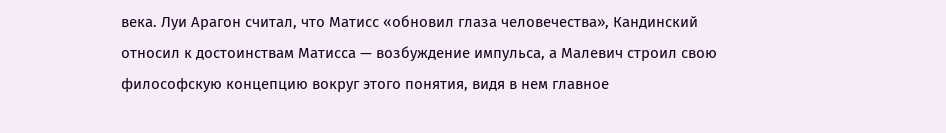века. Луи Арагон считал, что Матисс «обновил глаза человечества», Кандинский относил к достоинствам Матисса — возбуждение импульса, а Малевич строил свою философскую концепцию вокруг этого понятия, видя в нем главное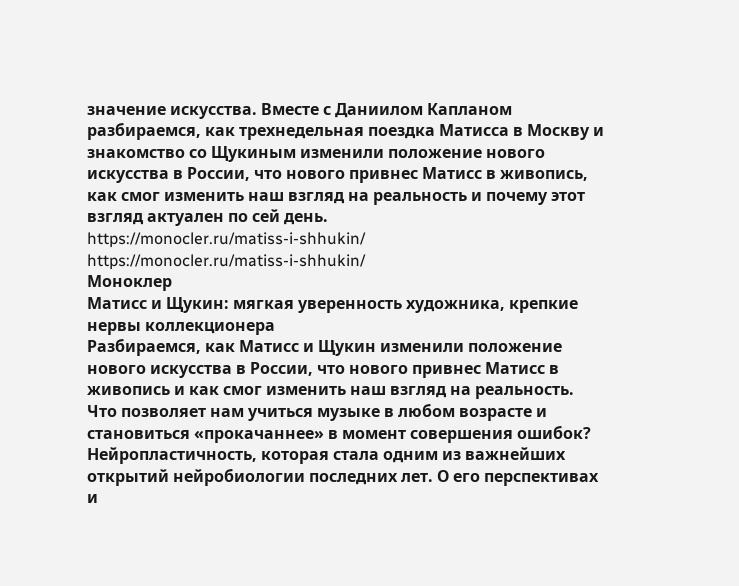значение искусства. Вместе с Даниилом Капланом разбираемся, как трехнедельная поездка Матисса в Москву и знакомство со Щукиным изменили положение нового искусства в России, что нового привнес Матисс в живопись, как смог изменить наш взгляд на реальность и почему этот взгляд актуален по сей день.
https://monocler.ru/matiss-i-shhukin/
https://monocler.ru/matiss-i-shhukin/
Моноклер
Матисс и Щукин: мягкая уверенность художника, крепкие нервы коллекционера
Разбираемся, как Матисс и Щукин изменили положение нового искусства в России, что нового привнес Матисс в живопись и как смог изменить наш взгляд на реальность.
Что позволяет нам учиться музыке в любом возрасте и становиться «прокачаннее» в момент совершения ошибок? Нейропластичность, которая стала одним из важнейших открытий нейробиологии последних лет. О его перспективах и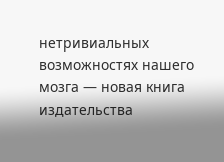нетривиальных возможностях нашего мозга — новая книга издательства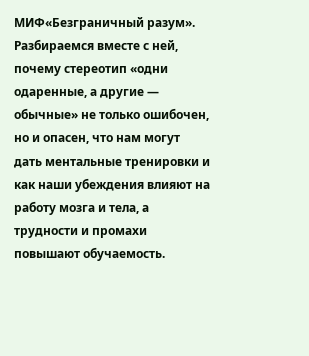МИФ«Безграничный разум». Разбираемся вместе с ней, почему стереотип «одни одаренные, а другие — обычные» не только ошибочен, но и опасен, что нам могут дать ментальные тренировки и как наши убеждения влияют на работу мозга и тела, а трудности и промахи повышают обучаемость.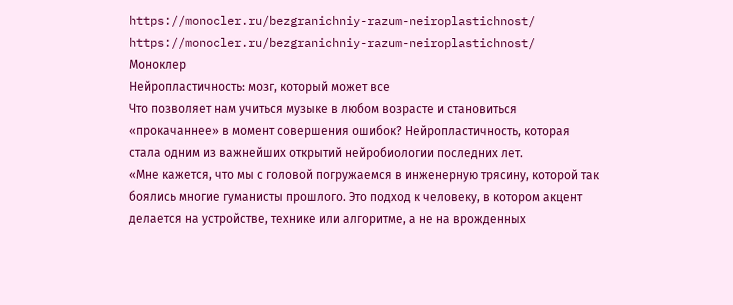https://monocler.ru/bezgranichniy-razum-neiroplastichnost/
https://monocler.ru/bezgranichniy-razum-neiroplastichnost/
Моноклер
Нейропластичность: мозг, который может все
Что позволяет нам учиться музыке в любом возрасте и становиться «прокачаннее» в момент совершения ошибок? Нейропластичность, которая стала одним из важнейших открытий нейробиологии последних лет.
«Мне кажется, что мы с головой погружаемся в инженерную трясину, которой так боялись многие гуманисты прошлого. Это подход к человеку, в котором акцент делается на устройстве, технике или алгоритме, а не на врожденных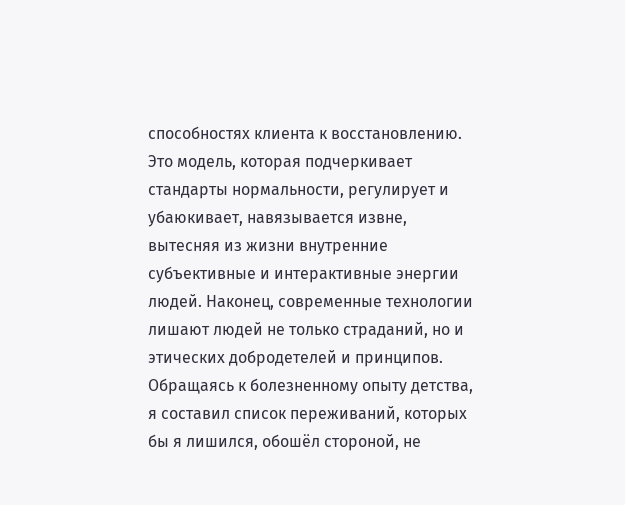способностях клиента к восстановлению. Это модель, которая подчеркивает стандарты нормальности, регулирует и убаюкивает, навязывается извне, вытесняя из жизни внутренние субъективные и интерактивные энергии людей. Наконец, современные технологии лишают людей не только страданий, но и этических добродетелей и принципов.
Обращаясь к болезненному опыту детства, я составил список переживаний, которых бы я лишился, обошёл стороной, не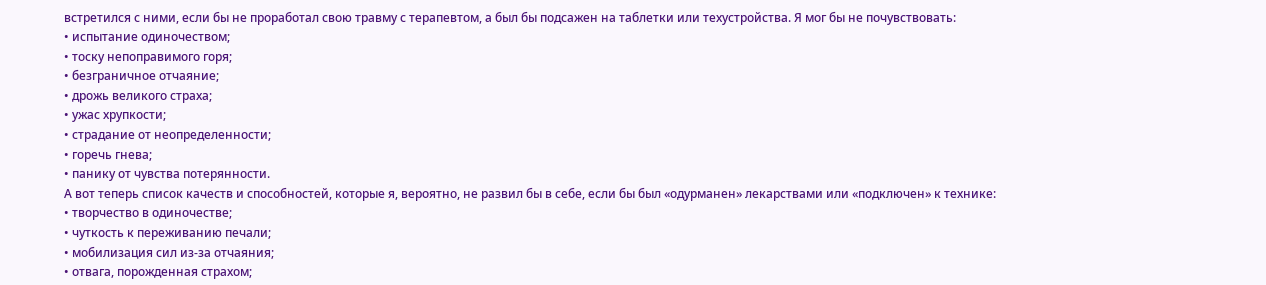встретился с ними, если бы не проработал свою травму с терапевтом, а был бы подсажен на таблетки или техустройства. Я мог бы не почувствовать:
• испытание одиночеством;
• тоску непоправимого горя;
• безграничное отчаяние;
• дрожь великого страха;
• ужас хрупкости;
• страдание от неопределенности;
• горечь гнева;
• панику от чувства потерянности.
А вот теперь список качеств и способностей, которые я, вероятно, не развил бы в себе, если бы был «одурманен» лекарствами или «подключен» к технике:
• творчество в одиночестве;
• чуткость к переживанию печали;
• мобилизация сил из-за отчаяния;
• отвага, порожденная страхом;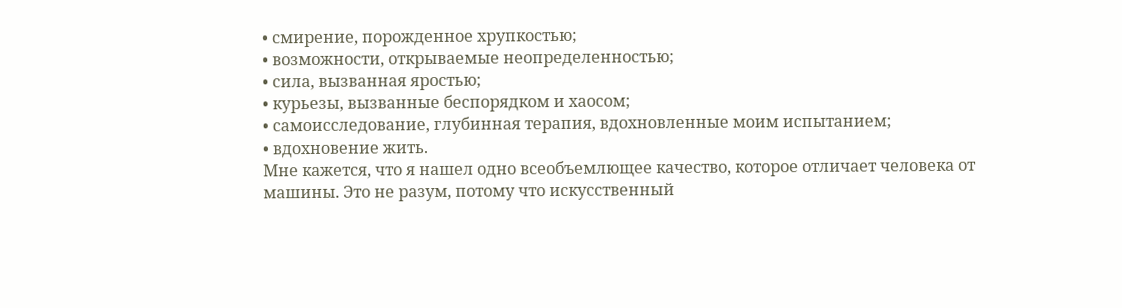• смирение, порожденное хрупкостью;
• возможности, открываемые неопределенностью;
• сила, вызванная яростью;
• курьезы, вызванные беспорядком и хаосом;
• самоисследование, глубинная терапия, вдохновленные моим испытанием;
• вдохновение жить.
Мне кажется, что я нашел одно всеобъемлющее качество, которое отличает человека от машины. Это не разум, потому что искусственный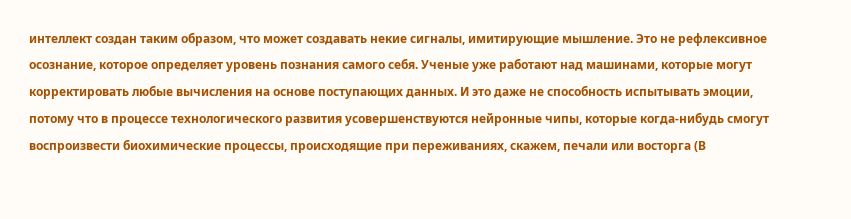интеллект создан таким образом, что может создавать некие сигналы, имитирующие мышление. Это не рефлексивное осознание, которое определяет уровень познания самого себя. Ученые уже работают над машинами, которые могут корректировать любые вычисления на основе поступающих данных. И это даже не способность испытывать эмоции, потому что в процессе технологического развития усовершенствуются нейронные чипы, которые когда-нибудь смогут воспроизвести биохимические процессы, происходящие при переживаниях, скажем, печали или восторга (В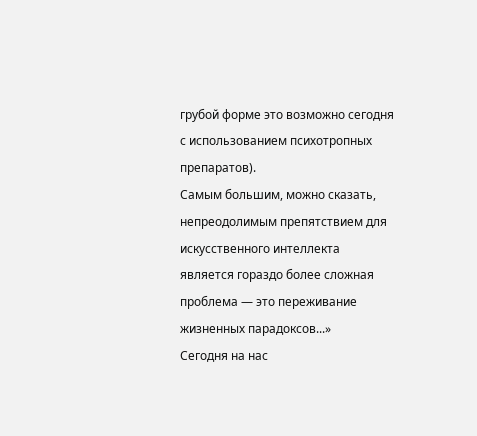грубой форме это возможно сегодня с использованием психотропных препаратов).
Самым большим, можно сказать, непреодолимым препятствием для искусственного интеллекта является гораздо более сложная проблема — это переживание жизненных парадоксов...»
Сегодня на нас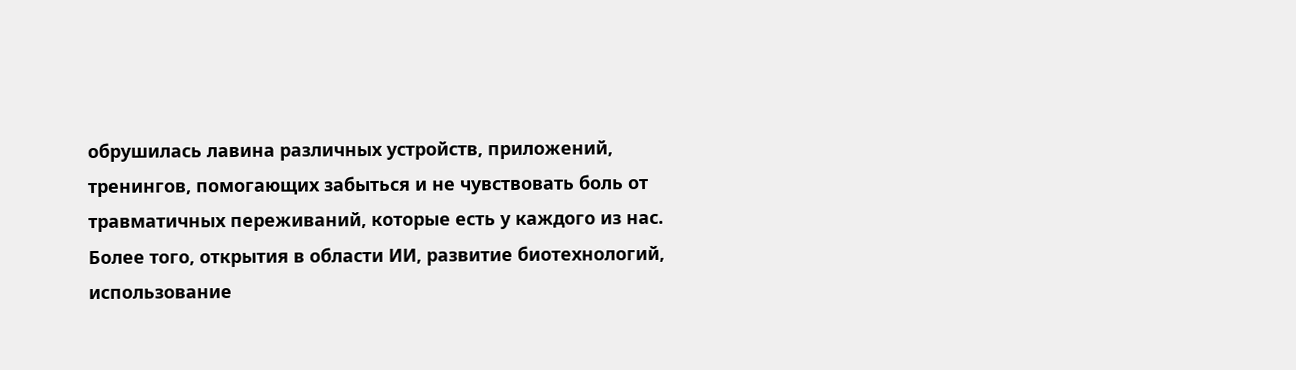обрушилась лавина различных устройств, приложений, тренингов, помогающих забыться и не чувствовать боль от травматичных переживаний, которые есть у каждого из нас. Более того, открытия в области ИИ, развитие биотехнологий, использование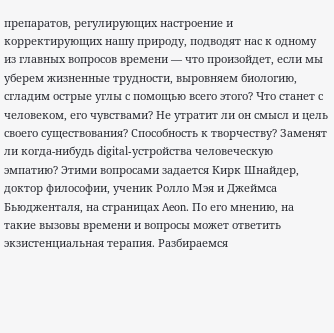препаратов, регулирующих настроение и корректирующих нашу природу, подводят нас к одному из главных вопросов времени — что произойдет, если мы уберем жизненные трудности, выровняем биологию, сгладим острые углы с помощью всего этого? Что станет с человеком, его чувствами? Не утратит ли он смысл и цель своего существования? Способность к творчеству? Заменят ли когда-нибудь digital-устройства человеческую эмпатию? Этими вопросами задается Кирк Шнайдер, доктор философии, ученик Ролло Мэя и Джеймса Бьюдженталя, на страницах Aeon. По его мнению, на такие вызовы времени и вопросы может ответить экзистенциальная терапия. Разбираемся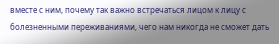вместе с ним, почему так важно встречаться лицом к лицу с болезненными переживаниями, чего нам никогда не сможет дать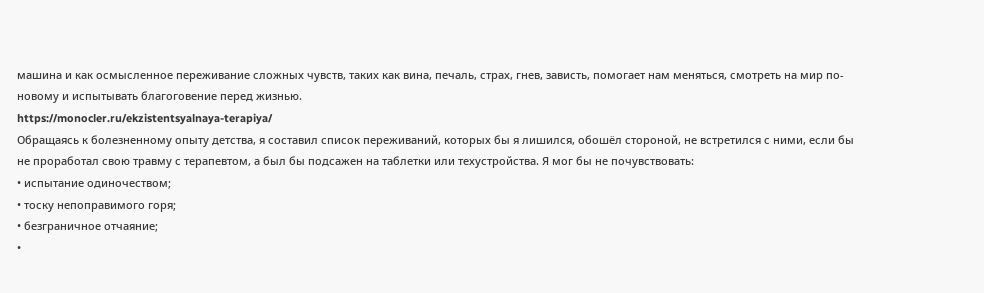машина и как осмысленное переживание сложных чувств, таких как вина, печаль, страх, гнев, зависть, помогает нам меняться, смотреть на мир по-новому и испытывать благоговение перед жизнью.
https://monocler.ru/ekzistentsyalnaya-terapiya/
Обращаясь к болезненному опыту детства, я составил список переживаний, которых бы я лишился, обошёл стороной, не встретился с ними, если бы не проработал свою травму с терапевтом, а был бы подсажен на таблетки или техустройства. Я мог бы не почувствовать:
• испытание одиночеством;
• тоску непоправимого горя;
• безграничное отчаяние;
•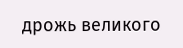дрожь великого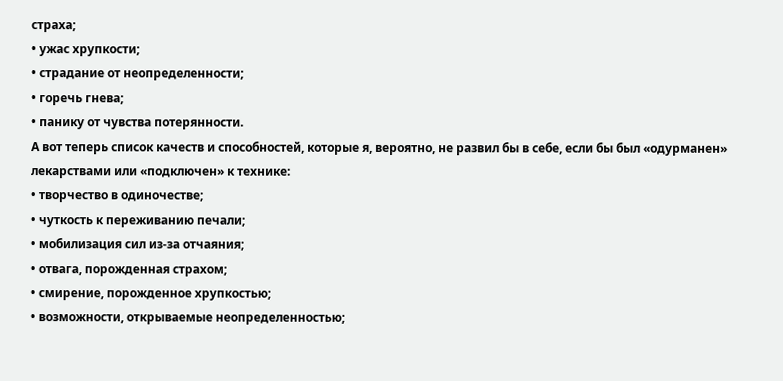страха;
• ужас хрупкости;
• страдание от неопределенности;
• горечь гнева;
• панику от чувства потерянности.
А вот теперь список качеств и способностей, которые я, вероятно, не развил бы в себе, если бы был «одурманен» лекарствами или «подключен» к технике:
• творчество в одиночестве;
• чуткость к переживанию печали;
• мобилизация сил из-за отчаяния;
• отвага, порожденная страхом;
• смирение, порожденное хрупкостью;
• возможности, открываемые неопределенностью;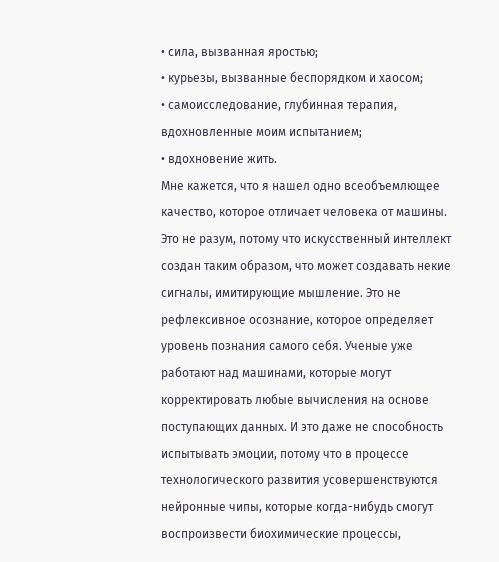• сила, вызванная яростью;
• курьезы, вызванные беспорядком и хаосом;
• самоисследование, глубинная терапия, вдохновленные моим испытанием;
• вдохновение жить.
Мне кажется, что я нашел одно всеобъемлющее качество, которое отличает человека от машины. Это не разум, потому что искусственный интеллект создан таким образом, что может создавать некие сигналы, имитирующие мышление. Это не рефлексивное осознание, которое определяет уровень познания самого себя. Ученые уже работают над машинами, которые могут корректировать любые вычисления на основе поступающих данных. И это даже не способность испытывать эмоции, потому что в процессе технологического развития усовершенствуются нейронные чипы, которые когда-нибудь смогут воспроизвести биохимические процессы,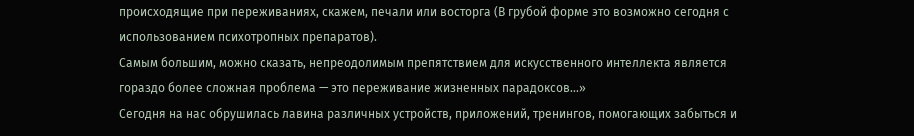происходящие при переживаниях, скажем, печали или восторга (В грубой форме это возможно сегодня с использованием психотропных препаратов).
Самым большим, можно сказать, непреодолимым препятствием для искусственного интеллекта является гораздо более сложная проблема — это переживание жизненных парадоксов...»
Сегодня на нас обрушилась лавина различных устройств, приложений, тренингов, помогающих забыться и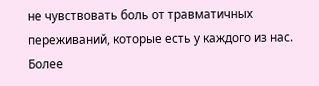не чувствовать боль от травматичных переживаний, которые есть у каждого из нас. Более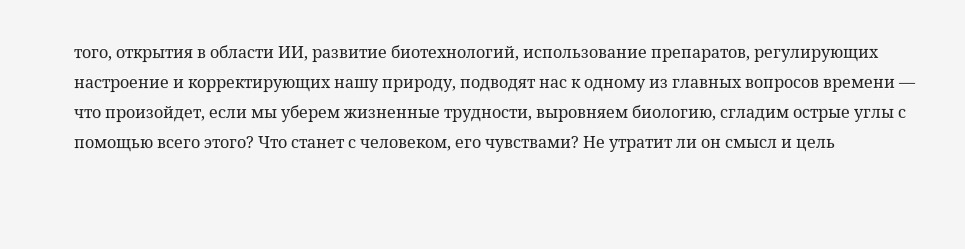того, открытия в области ИИ, развитие биотехнологий, использование препаратов, регулирующих настроение и корректирующих нашу природу, подводят нас к одному из главных вопросов времени — что произойдет, если мы уберем жизненные трудности, выровняем биологию, сгладим острые углы с помощью всего этого? Что станет с человеком, его чувствами? Не утратит ли он смысл и цель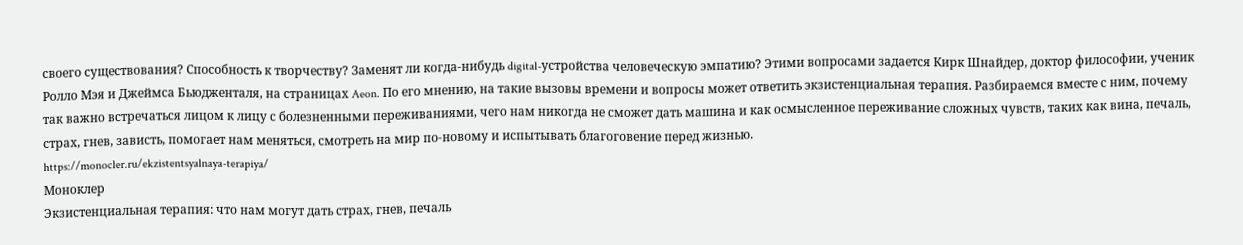своего существования? Способность к творчеству? Заменят ли когда-нибудь digital-устройства человеческую эмпатию? Этими вопросами задается Кирк Шнайдер, доктор философии, ученик Ролло Мэя и Джеймса Бьюдженталя, на страницах Aeon. По его мнению, на такие вызовы времени и вопросы может ответить экзистенциальная терапия. Разбираемся вместе с ним, почему так важно встречаться лицом к лицу с болезненными переживаниями, чего нам никогда не сможет дать машина и как осмысленное переживание сложных чувств, таких как вина, печаль, страх, гнев, зависть, помогает нам меняться, смотреть на мир по-новому и испытывать благоговение перед жизнью.
https://monocler.ru/ekzistentsyalnaya-terapiya/
Моноклер
Экзистенциальная терапия: что нам могут дать страх, гнев, печаль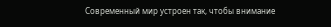Современный мир устроен так, чтобы внимание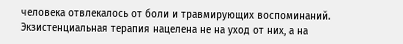человека отвлекалось от боли и травмирующих воспоминаний. Экзистенциальная терапия нацелена не на уход от них, а на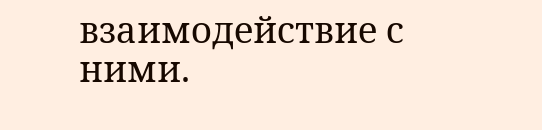взаимодействие с ними.